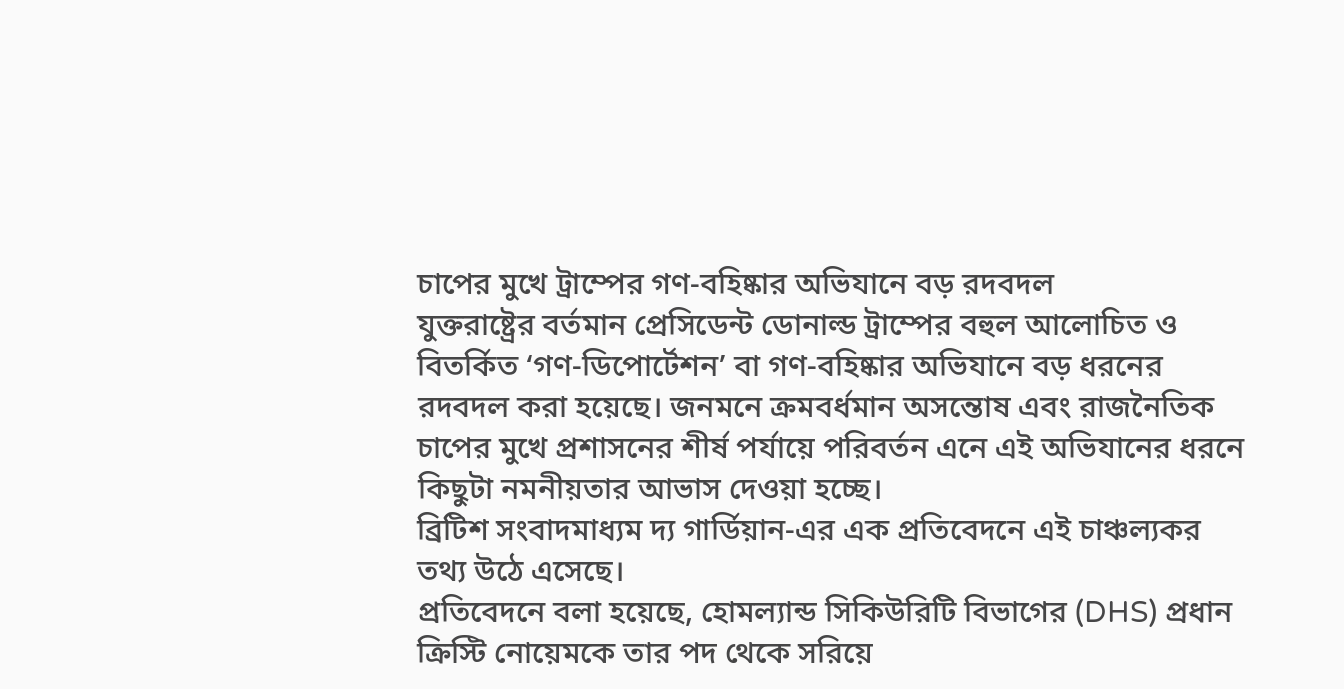চাপের মুখে ট্রাম্পের গণ-বহিষ্কার অভিযানে বড় রদবদল
যুক্তরাষ্ট্রের বর্তমান প্রেসিডেন্ট ডোনাল্ড ট্রাম্পের বহুল আলোচিত ও বিতর্কিত ‘গণ-ডিপোর্টেশন’ বা গণ-বহিষ্কার অভিযানে বড় ধরনের রদবদল করা হয়েছে। জনমনে ক্রমবর্ধমান অসন্তোষ এবং রাজনৈতিক চাপের মুখে প্রশাসনের শীর্ষ পর্যায়ে পরিবর্তন এনে এই অভিযানের ধরনে কিছুটা নমনীয়তার আভাস দেওয়া হচ্ছে।
ব্রিটিশ সংবাদমাধ্যম দ্য গার্ডিয়ান-এর এক প্রতিবেদনে এই চাঞ্চল্যকর তথ্য উঠে এসেছে।
প্রতিবেদনে বলা হয়েছে, হোমল্যান্ড সিকিউরিটি বিভাগের (DHS) প্রধান ক্রিস্টি নোয়েমকে তার পদ থেকে সরিয়ে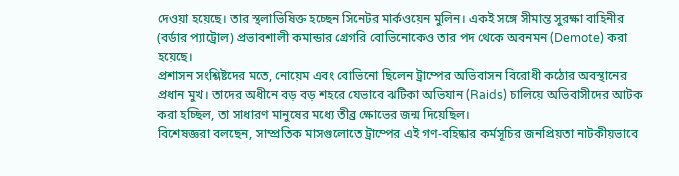দেওয়া হয়েছে। তার স্থলাভিষিক্ত হচ্ছেন সিনেটর মার্কওয়েন মুলিন। একই সঙ্গে সীমান্ত সুরক্ষা বাহিনীর (বর্ডার প্যাট্রোল) প্রভাবশালী কমান্ডার গ্রেগরি বোভিনোকেও তার পদ থেকে অবনমন (Demote) করা হয়েছে।
প্রশাসন সংশ্লিষ্টদের মতে, নোয়েম এবং বোভিনো ছিলেন ট্রাম্পের অভিবাসন বিরোধী কঠোর অবস্থানের প্রধান মুখ। তাদের অধীনে বড় বড় শহরে যেভাবে ঝটিকা অভিযান (Raids) চালিয়ে অভিবাসীদের আটক করা হচ্ছিল, তা সাধারণ মানুষের মধ্যে তীব্র ক্ষোভের জন্ম দিয়েছিল।
বিশেষজ্ঞরা বলছেন, সাম্প্রতিক মাসগুলোতে ট্রাম্পের এই গণ-বহিষ্কার কর্মসূচির জনপ্রিয়তা নাটকীয়ভাবে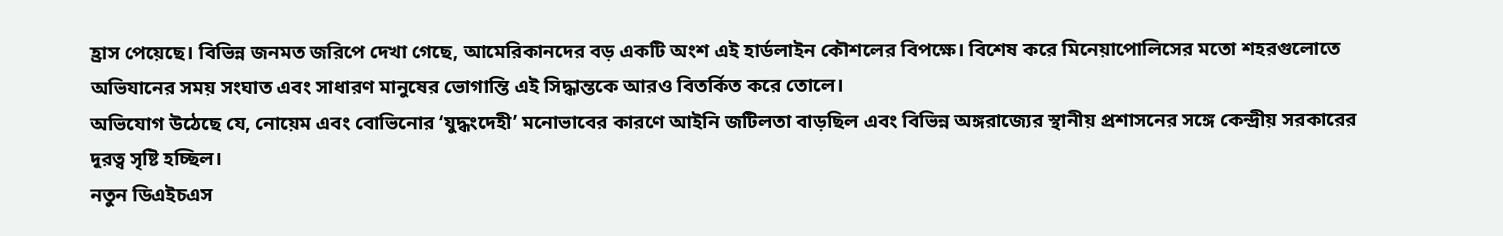হ্রাস পেয়েছে। বিভিন্ন জনমত জরিপে দেখা গেছে, আমেরিকানদের বড় একটি অংশ এই হার্ডলাইন কৌশলের বিপক্ষে। বিশেষ করে মিনেয়াপোলিসের মতো শহরগুলোতে অভিযানের সময় সংঘাত এবং সাধারণ মানুষের ভোগান্তি এই সিদ্ধান্তকে আরও বিতর্কিত করে তোলে।
অভিযোগ উঠেছে যে, নোয়েম এবং বোভিনোর ‘যুদ্ধংদেহী’ মনোভাবের কারণে আইনি জটিলতা বাড়ছিল এবং বিভিন্ন অঙ্গরাজ্যের স্থানীয় প্রশাসনের সঙ্গে কেন্দ্রীয় সরকারের দূরত্ব সৃষ্টি হচ্ছিল।
নতুন ডিএইচএস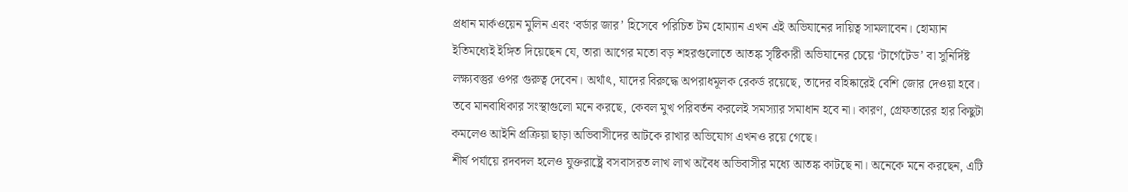প্রধান মার্কওয়েন মুলিন এবং ‘বর্ডার জার’ হিসেবে পরিচিত টম হোম্যান এখন এই অভিযানের দায়িত্ব সামলাবেন। হোম্যান ইতিমধ্যেই ইঙ্গিত দিয়েছেন যে, তারা আগের মতো বড় শহরগুলোতে আতঙ্ক সৃষ্টিকারী অভিযানের চেয়ে ‘টার্গেটেড’ বা সুনির্দিষ্ট লক্ষ্যবস্তুর ওপর গুরুত্ব দেবেন। অর্থাৎ, যাদের বিরুদ্ধে অপরাধমূলক রেকর্ড রয়েছে, তাদের বহিষ্কারেই বেশি জোর দেওয়া হবে।
তবে মানবাধিকার সংস্থাগুলো মনে করছে, কেবল মুখ পরিবর্তন করলেই সমস্যার সমাধান হবে না। কারণ, গ্রেফতারের হার কিছুটা কমলেও আইনি প্রক্রিয়া ছাড়া অভিবাসীদের আটকে রাখার অভিযোগ এখনও রয়ে গেছে।
শীর্ষ পর্যায়ে রদবদল হলেও যুক্তরাষ্ট্রে বসবাসরত লাখ লাখ অবৈধ অভিবাসীর মধ্যে আতঙ্ক কাটছে না। অনেকে মনে করছেন, এটি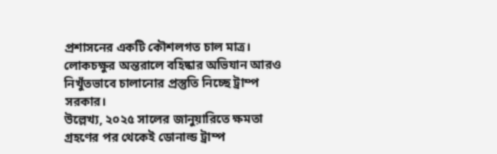প্রশাসনের একটি কৌশলগত চাল মাত্র। লোকচক্ষুর অন্তরালে বহিষ্কার অভিযান আরও নিখুঁতভাবে চালানোর প্রস্তুতি নিচ্ছে ট্রাম্প সরকার।
উল্লেখ্য, ২০২৫ সালের জানুয়ারিতে ক্ষমতা গ্রহণের পর থেকেই ডোনাল্ড ট্রাম্প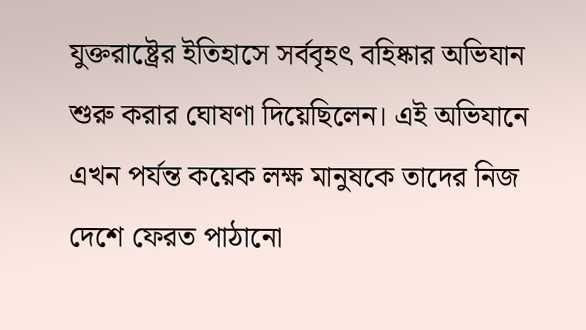যুক্তরাষ্ট্রের ইতিহাসে সর্ববৃহৎ বহিষ্কার অভিযান শুরু করার ঘোষণা দিয়েছিলেন। এই অভিযানে এখন পর্যন্ত কয়েক লক্ষ মানুষকে তাদের নিজ দেশে ফেরত পাঠানো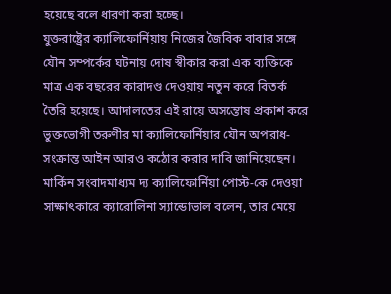হয়েছে বলে ধারণা করা হচ্ছে।
যুক্তরাষ্ট্রের ক্যালিফোর্নিয়ায় নিজের জৈবিক বাবার সঙ্গে যৌন সম্পর্কের ঘটনায় দোষ স্বীকার করা এক ব্যক্তিকে মাত্র এক বছরের কারাদণ্ড দেওয়ায় নতুন করে বিতর্ক তৈরি হয়েছে। আদালতের এই রায়ে অসন্তোষ প্রকাশ করে ভুক্তভোগী তরুণীর মা ক্যালিফোর্নিয়ার যৌন অপরাধ-সংক্রান্ত আইন আরও কঠোর করার দাবি জানিয়েছেন। মার্কিন সংবাদমাধ্যম দ্য ক্যালিফোর্নিয়া পোস্ট-কে দেওয়া সাক্ষাৎকারে ক্যারোলিনা স্যান্ডোভাল বলেন, তার মেয়ে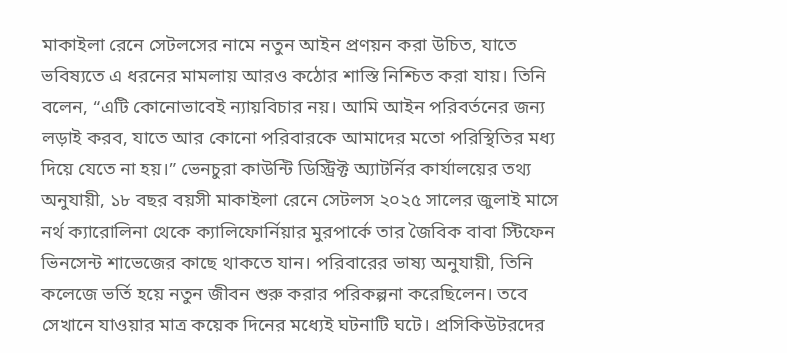মাকাইলা রেনে সেটলসের নামে নতুন আইন প্রণয়ন করা উচিত, যাতে ভবিষ্যতে এ ধরনের মামলায় আরও কঠোর শাস্তি নিশ্চিত করা যায়। তিনি বলেন, “এটি কোনোভাবেই ন্যায়বিচার নয়। আমি আইন পরিবর্তনের জন্য লড়াই করব, যাতে আর কোনো পরিবারকে আমাদের মতো পরিস্থিতির মধ্য দিয়ে যেতে না হয়।” ভেনচুরা কাউন্টি ডিস্ট্রিক্ট অ্যাটর্নির কার্যালয়ের তথ্য অনুযায়ী, ১৮ বছর বয়সী মাকাইলা রেনে সেটলস ২০২৫ সালের জুলাই মাসে নর্থ ক্যারোলিনা থেকে ক্যালিফোর্নিয়ার মুরপার্কে তার জৈবিক বাবা স্টিফেন ভিনসেন্ট শাভেজের কাছে থাকতে যান। পরিবারের ভাষ্য অনুযায়ী, তিনি কলেজে ভর্তি হয়ে নতুন জীবন শুরু করার পরিকল্পনা করেছিলেন। তবে সেখানে যাওয়ার মাত্র কয়েক দিনের মধ্যেই ঘটনাটি ঘটে। প্রসিকিউটরদের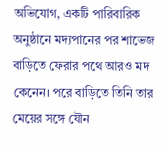অভিযোগ, একটি পারিবারিক অনুষ্ঠানে মদ্যপানের পর শাভেজ বাড়িতে ফেরার পথে আরও মদ কেনেন। পরে বাড়িতে তিনি তার মেয়ের সঙ্গে যৌন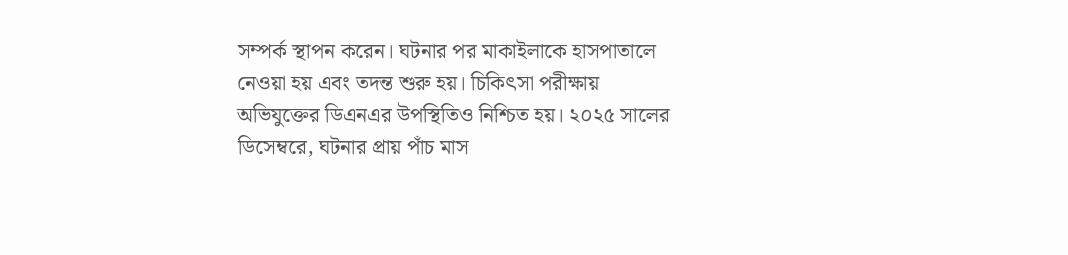সম্পর্ক স্থাপন করেন। ঘটনার পর মাকাইলাকে হাসপাতালে নেওয়া হয় এবং তদন্ত শুরু হয়। চিকিৎসা পরীক্ষায় অভিযুক্তের ডিএনএর উপস্থিতিও নিশ্চিত হয়। ২০২৫ সালের ডিসেম্বরে, ঘটনার প্রায় পাঁচ মাস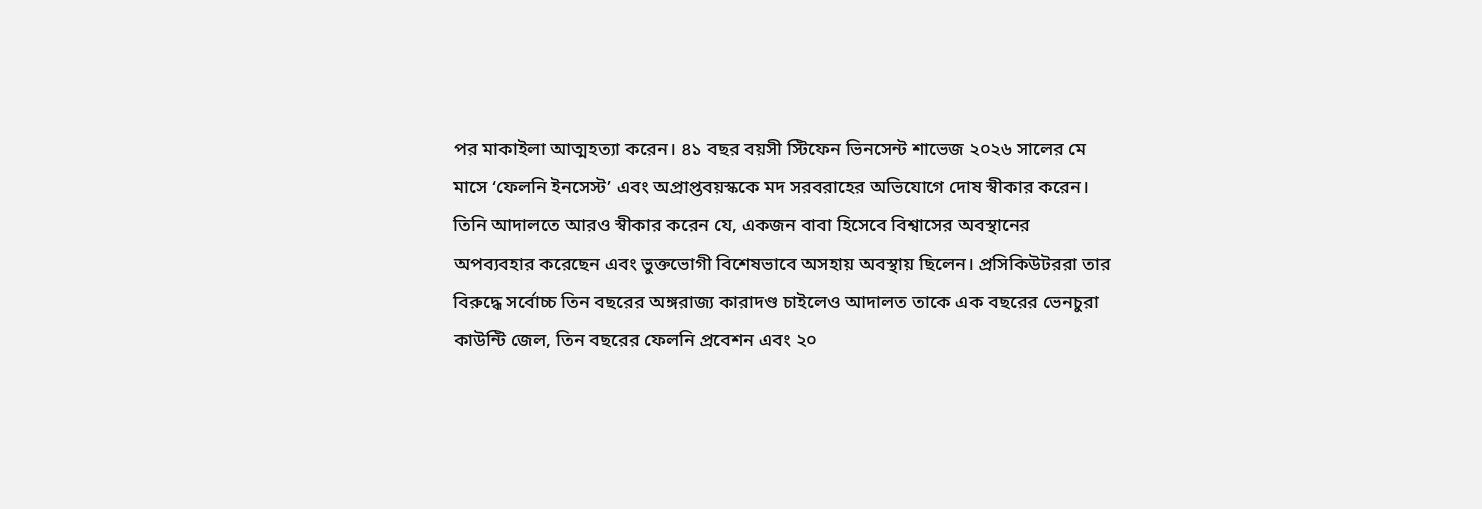পর মাকাইলা আত্মহত্যা করেন। ৪১ বছর বয়সী স্টিফেন ভিনসেন্ট শাভেজ ২০২৬ সালের মে মাসে ‘ফেলনি ইনসেস্ট’ এবং অপ্রাপ্তবয়স্ককে মদ সরবরাহের অভিযোগে দোষ স্বীকার করেন। তিনি আদালতে আরও স্বীকার করেন যে, একজন বাবা হিসেবে বিশ্বাসের অবস্থানের অপব্যবহার করেছেন এবং ভুক্তভোগী বিশেষভাবে অসহায় অবস্থায় ছিলেন। প্রসিকিউটররা তার বিরুদ্ধে সর্বোচ্চ তিন বছরের অঙ্গরাজ্য কারাদণ্ড চাইলেও আদালত তাকে এক বছরের ভেনচুরা কাউন্টি জেল, তিন বছরের ফেলনি প্রবেশন এবং ২০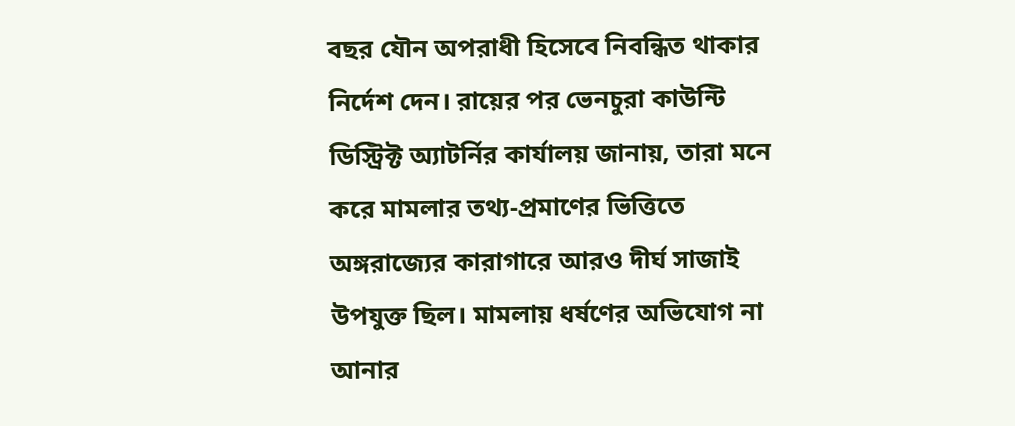বছর যৌন অপরাধী হিসেবে নিবন্ধিত থাকার নির্দেশ দেন। রায়ের পর ভেনচুরা কাউন্টি ডিস্ট্রিক্ট অ্যাটর্নির কার্যালয় জানায়, তারা মনে করে মামলার তথ্য-প্রমাণের ভিত্তিতে অঙ্গরাজ্যের কারাগারে আরও দীর্ঘ সাজাই উপযুক্ত ছিল। মামলায় ধর্ষণের অভিযোগ না আনার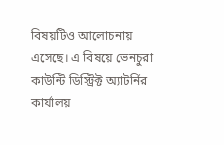বিষয়টিও আলোচনায় এসেছে। এ বিষয়ে ভেনচুরা কাউন্টি ডিস্ট্রিক্ট অ্যাটর্নির কার্যালয়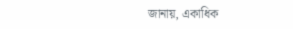জানায়, একাধিক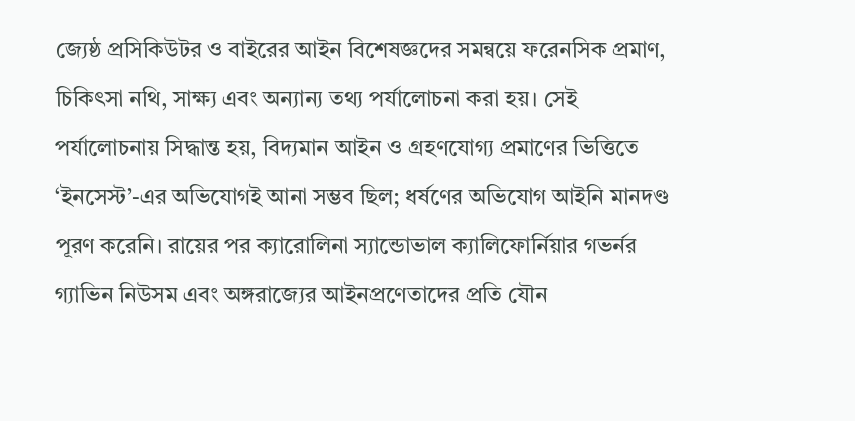জ্যেষ্ঠ প্রসিকিউটর ও বাইরের আইন বিশেষজ্ঞদের সমন্বয়ে ফরেনসিক প্রমাণ, চিকিৎসা নথি, সাক্ষ্য এবং অন্যান্য তথ্য পর্যালোচনা করা হয়। সেই পর্যালোচনায় সিদ্ধান্ত হয়, বিদ্যমান আইন ও গ্রহণযোগ্য প্রমাণের ভিত্তিতে ‘ইনসেস্ট’-এর অভিযোগই আনা সম্ভব ছিল; ধর্ষণের অভিযোগ আইনি মানদণ্ড পূরণ করেনি। রায়ের পর ক্যারোলিনা স্যান্ডোভাল ক্যালিফোর্নিয়ার গভর্নর গ্যাভিন নিউসম এবং অঙ্গরাজ্যের আইনপ্রণেতাদের প্রতি যৌন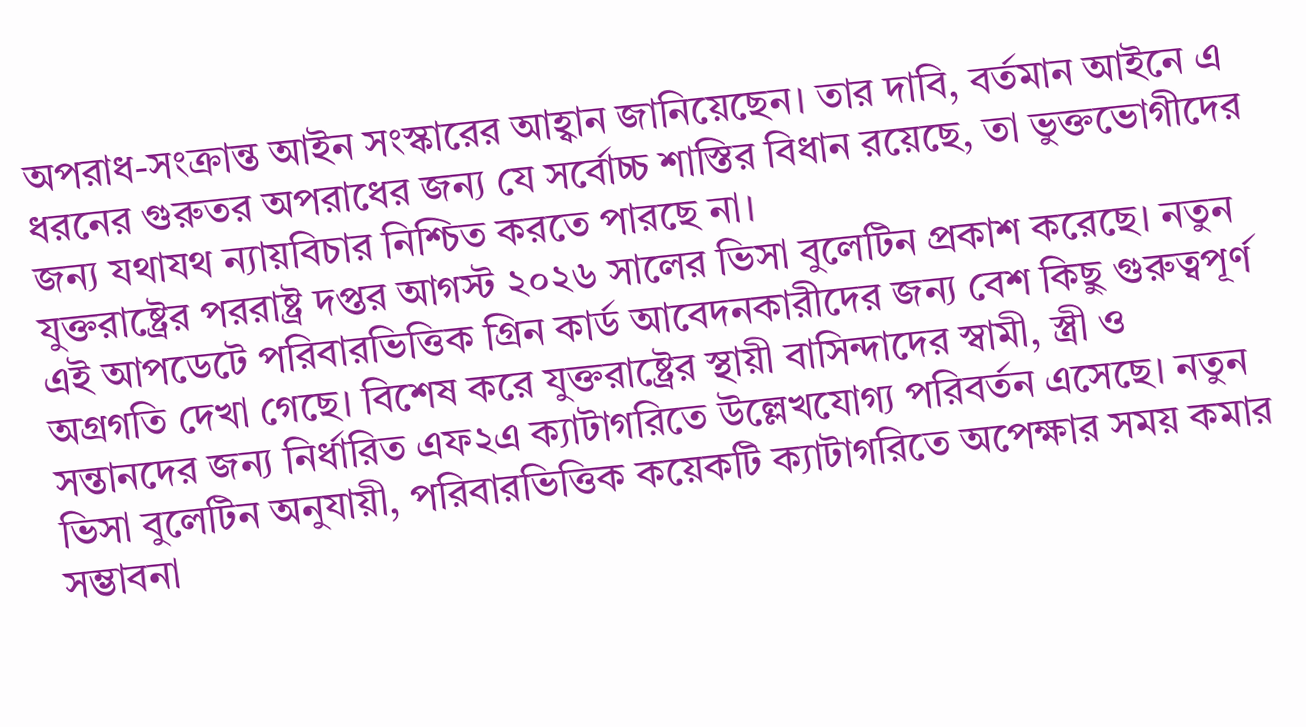অপরাধ-সংক্রান্ত আইন সংস্কারের আহ্বান জানিয়েছেন। তার দাবি, বর্তমান আইনে এ ধরনের গুরুতর অপরাধের জন্য যে সর্বোচ্চ শাস্তির বিধান রয়েছে, তা ভুক্তভোগীদের জন্য যথাযথ ন্যায়বিচার নিশ্চিত করতে পারছে না।
যুক্তরাষ্ট্রের পররাষ্ট্র দপ্তর আগস্ট ২০২৬ সালের ভিসা বুলেটিন প্রকাশ করেছে। নতুন এই আপডেটে পরিবারভিত্তিক গ্রিন কার্ড আবেদনকারীদের জন্য বেশ কিছু গুরুত্বপূর্ণ অগ্রগতি দেখা গেছে। বিশেষ করে যুক্তরাষ্ট্রের স্থায়ী বাসিন্দাদের স্বামী, স্ত্রী ও সন্তানদের জন্য নির্ধারিত এফ২এ ক্যাটাগরিতে উল্লেখযোগ্য পরিবর্তন এসেছে। নতুন ভিসা বুলেটিন অনুযায়ী, পরিবারভিত্তিক কয়েকটি ক্যাটাগরিতে অপেক্ষার সময় কমার সম্ভাবনা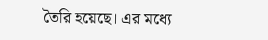তৈরি হয়েছে। এর মধ্যে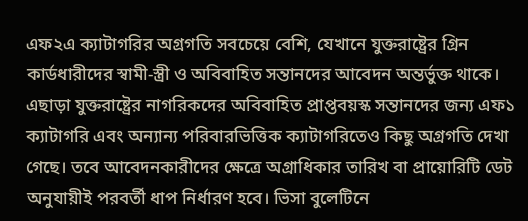এফ২এ ক্যাটাগরির অগ্রগতি সবচেয়ে বেশি, যেখানে যুক্তরাষ্ট্রের গ্রিন কার্ডধারীদের স্বামী-স্ত্রী ও অবিবাহিত সন্তানদের আবেদন অন্তর্ভুক্ত থাকে। এছাড়া যুক্তরাষ্ট্রের নাগরিকদের অবিবাহিত প্রাপ্তবয়স্ক সন্তানদের জন্য এফ১ ক্যাটাগরি এবং অন্যান্য পরিবারভিত্তিক ক্যাটাগরিতেও কিছু অগ্রগতি দেখা গেছে। তবে আবেদনকারীদের ক্ষেত্রে অগ্রাধিকার তারিখ বা প্রায়োরিটি ডেট অনুযায়ীই পরবর্তী ধাপ নির্ধারণ হবে। ভিসা বুলেটিনে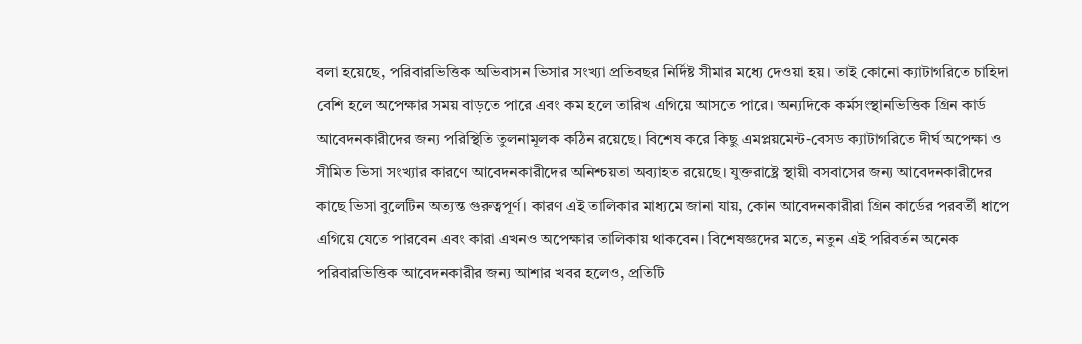বলা হয়েছে, পরিবারভিত্তিক অভিবাসন ভিসার সংখ্যা প্রতিবছর নির্দিষ্ট সীমার মধ্যে দেওয়া হয়। তাই কোনো ক্যাটাগরিতে চাহিদা বেশি হলে অপেক্ষার সময় বাড়তে পারে এবং কম হলে তারিখ এগিয়ে আসতে পারে। অন্যদিকে কর্মসংস্থানভিত্তিক গ্রিন কার্ড আবেদনকারীদের জন্য পরিস্থিতি তুলনামূলক কঠিন রয়েছে। বিশেষ করে কিছু এমপ্লয়মেন্ট-বেসড ক্যাটাগরিতে দীর্ঘ অপেক্ষা ও সীমিত ভিসা সংখ্যার কারণে আবেদনকারীদের অনিশ্চয়তা অব্যাহত রয়েছে। যুক্তরাষ্ট্রে স্থায়ী বসবাসের জন্য আবেদনকারীদের কাছে ভিসা বুলেটিন অত্যন্ত গুরুত্বপূর্ণ। কারণ এই তালিকার মাধ্যমে জানা যায়, কোন আবেদনকারীরা গ্রিন কার্ডের পরবর্তী ধাপে এগিয়ে যেতে পারবেন এবং কারা এখনও অপেক্ষার তালিকায় থাকবেন। বিশেষজ্ঞদের মতে, নতুন এই পরিবর্তন অনেক পরিবারভিত্তিক আবেদনকারীর জন্য আশার খবর হলেও, প্রতিটি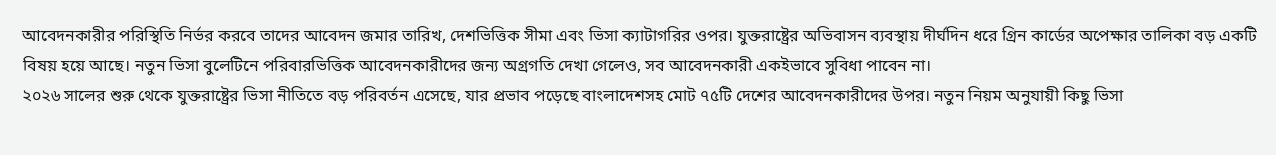আবেদনকারীর পরিস্থিতি নির্ভর করবে তাদের আবেদন জমার তারিখ, দেশভিত্তিক সীমা এবং ভিসা ক্যাটাগরির ওপর। যুক্তরাষ্ট্রের অভিবাসন ব্যবস্থায় দীর্ঘদিন ধরে গ্রিন কার্ডের অপেক্ষার তালিকা বড় একটি বিষয় হয়ে আছে। নতুন ভিসা বুলেটিনে পরিবারভিত্তিক আবেদনকারীদের জন্য অগ্রগতি দেখা গেলেও, সব আবেদনকারী একইভাবে সুবিধা পাবেন না।
২০২৬ সালের শুরু থেকে যুক্তরাষ্ট্রের ভিসা নীতিতে বড় পরিবর্তন এসেছে, যার প্রভাব পড়েছে বাংলাদেশসহ মোট ৭৫টি দেশের আবেদনকারীদের উপর। নতুন নিয়ম অনুযায়ী কিছু ভিসা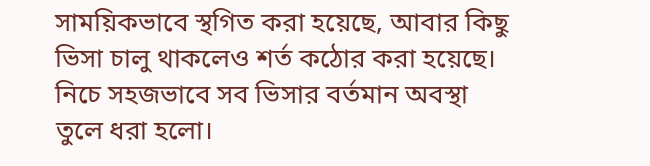সাময়িকভাবে স্থগিত করা হয়েছে, আবার কিছু ভিসা চালু থাকলেও শর্ত কঠোর করা হয়েছে। নিচে সহজভাবে সব ভিসার বর্তমান অবস্থা তুলে ধরা হলো।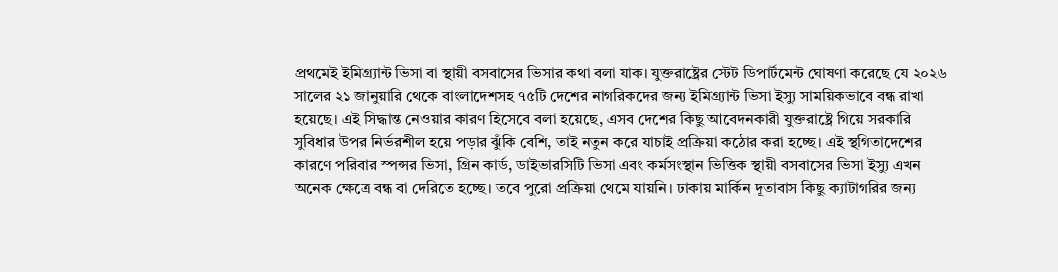প্রথমেই ইমিগ্র্যান্ট ভিসা বা স্থায়ী বসবাসের ভিসার কথা বলা যাক। যুক্তরাষ্ট্রের স্টেট ডিপার্টমেন্ট ঘোষণা করেছে যে ২০২৬ সালের ২১ জানুয়ারি থেকে বাংলাদেশসহ ৭৫টি দেশের নাগরিকদের জন্য ইমিগ্র্যান্ট ভিসা ইস্যু সাময়িকভাবে বন্ধ রাখা হয়েছে। এই সিদ্ধান্ত নেওয়ার কারণ হিসেবে বলা হয়েছে, এসব দেশের কিছু আবেদনকারী যুক্তরাষ্ট্রে গিয়ে সরকারি সুবিধার উপর নির্ভরশীল হয়ে পড়ার ঝুঁকি বেশি, তাই নতুন করে যাচাই প্রক্রিয়া কঠোর করা হচ্ছে। এই স্থগিতাদেশের কারণে পরিবার স্পন্সর ভিসা, গ্রিন কার্ড, ডাইভারসিটি ভিসা এবং কর্মসংস্থান ভিত্তিক স্থায়ী বসবাসের ভিসা ইস্যু এখন অনেক ক্ষেত্রে বন্ধ বা দেরিতে হচ্ছে। তবে পুরো প্রক্রিয়া থেমে যায়নি। ঢাকায় মার্কিন দূতাবাস কিছু ক্যাটাগরির জন্য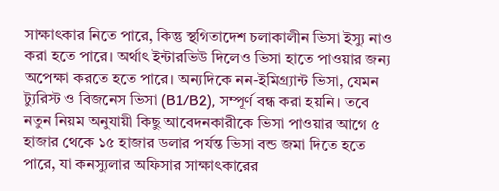সাক্ষাৎকার নিতে পারে, কিন্তু স্থগিতাদেশ চলাকালীন ভিসা ইস্যু নাও করা হতে পারে। অর্থাৎ ইন্টারভিউ দিলেও ভিসা হাতে পাওয়ার জন্য অপেক্ষা করতে হতে পারে। অন্যদিকে নন-ইমিগ্র্যান্ট ভিসা, যেমন ট্যুরিস্ট ও বিজনেস ভিসা (B1/B2), সম্পূর্ণ বন্ধ করা হয়নি। তবে নতুন নিয়ম অনুযায়ী কিছু আবেদনকারীকে ভিসা পাওয়ার আগে ৫ হাজার থেকে ১৫ হাজার ডলার পর্যন্ত ভিসা বন্ড জমা দিতে হতে পারে, যা কনস্যুলার অফিসার সাক্ষাৎকারের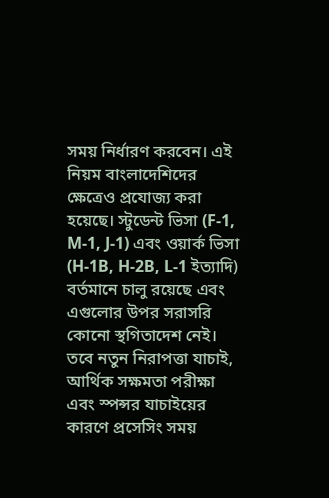সময় নির্ধারণ করবেন। এই নিয়ম বাংলাদেশিদের ক্ষেত্রেও প্রযোজ্য করা হয়েছে। স্টুডেন্ট ভিসা (F-1, M-1, J-1) এবং ওয়ার্ক ভিসা (H-1B, H-2B, L-1 ইত্যাদি) বর্তমানে চালু রয়েছে এবং এগুলোর উপর সরাসরি কোনো স্থগিতাদেশ নেই। তবে নতুন নিরাপত্তা যাচাই, আর্থিক সক্ষমতা পরীক্ষা এবং স্পন্সর যাচাইয়ের কারণে প্রসেসিং সময়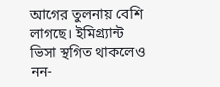আগের তুলনায় বেশি লাগছে। ইমিগ্র্যান্ট ভিসা স্থগিত থাকলেও নন-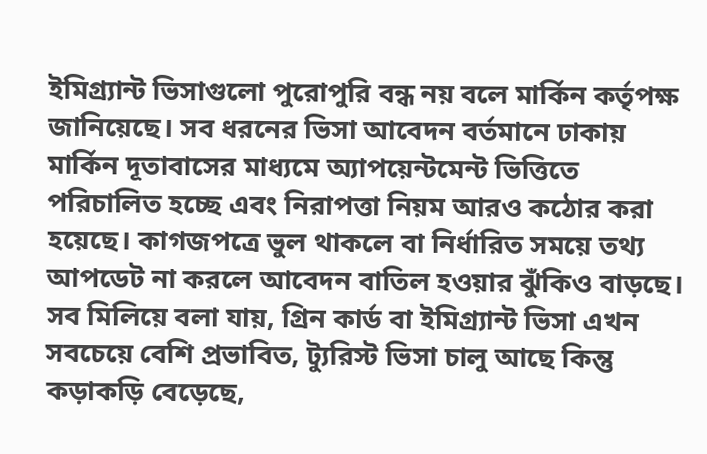ইমিগ্র্যান্ট ভিসাগুলো পুরোপুরি বন্ধ নয় বলে মার্কিন কর্তৃপক্ষ জানিয়েছে। সব ধরনের ভিসা আবেদন বর্তমানে ঢাকায় মার্কিন দূতাবাসের মাধ্যমে অ্যাপয়েন্টমেন্ট ভিত্তিতে পরিচালিত হচ্ছে এবং নিরাপত্তা নিয়ম আরও কঠোর করা হয়েছে। কাগজপত্রে ভুল থাকলে বা নির্ধারিত সময়ে তথ্য আপডেট না করলে আবেদন বাতিল হওয়ার ঝুঁকিও বাড়ছে। সব মিলিয়ে বলা যায়, গ্রিন কার্ড বা ইমিগ্র্যান্ট ভিসা এখন সবচেয়ে বেশি প্রভাবিত, ট্যুরিস্ট ভিসা চালু আছে কিন্তু কড়াকড়ি বেড়েছে,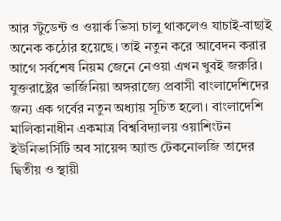আর স্টুডেন্ট ও ওয়ার্ক ভিসা চালু থাকলেও যাচাই-বাছাই অনেক কঠোর হয়েছে। তাই নতুন করে আবেদন করার আগে সর্বশেষ নিয়ম জেনে নেওয়া এখন খুবই জরুরি।
যুক্তরাষ্ট্রের ভার্জিনিয়া অঙ্গরাজ্যে প্রবাসী বাংলাদেশিদের জন্য এক গর্বের নতুন অধ্যায় সূচিত হলো। বাংলাদেশি মালিকানাধীন একমাত্র বিশ্ববিদ্যালয় ওয়াশিংটন ইউনিভার্সিটি অব সায়েন্স অ্যান্ড টেকনোলজি তাদের দ্বিতীয় ও স্থায়ী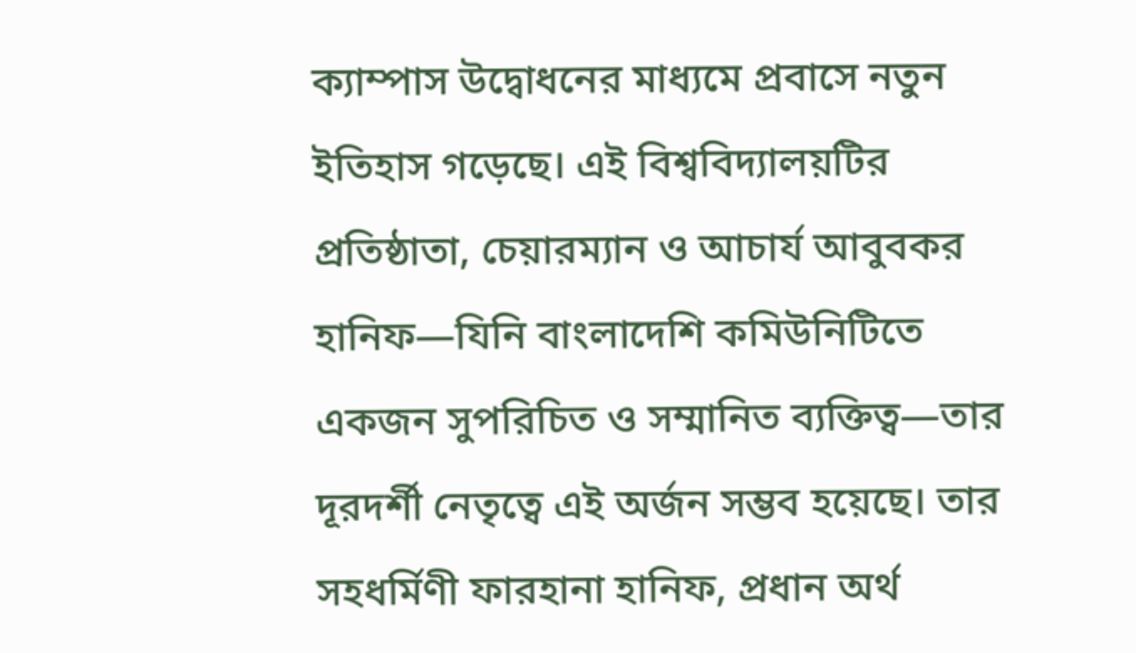ক্যাম্পাস উদ্বোধনের মাধ্যমে প্রবাসে নতুন ইতিহাস গড়েছে। এই বিশ্ববিদ্যালয়টির প্রতিষ্ঠাতা, চেয়ারম্যান ও আচার্য আবুবকর হানিফ—যিনি বাংলাদেশি কমিউনিটিতে একজন সুপরিচিত ও সম্মানিত ব্যক্তিত্ব—তার দূরদর্শী নেতৃত্বে এই অর্জন সম্ভব হয়েছে। তার সহধর্মিণী ফারহানা হানিফ, প্রধান অর্থ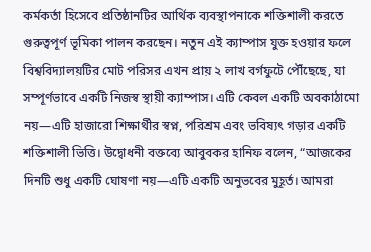কর্মকর্তা হিসেবে প্রতিষ্ঠানটির আর্থিক ব্যবস্থাপনাকে শক্তিশালী করতে গুরুত্বপূর্ণ ভূমিকা পালন করছেন। নতুন এই ক্যাম্পাস যুক্ত হওয়ার ফলে বিশ্ববিদ্যালয়টির মোট পরিসর এখন প্রায় ২ লাখ বর্গফুটে পৌঁছেছে, যা সম্পূর্ণভাবে একটি নিজস্ব স্থায়ী ক্যাম্পাস। এটি কেবল একটি অবকাঠামো নয়—এটি হাজারো শিক্ষার্থীর স্বপ্ন, পরিশ্রম এবং ভবিষ্যৎ গড়ার একটি শক্তিশালী ভিত্তি। উদ্বোধনী বক্তব্যে আবুবকর হানিফ বলেন, “আজকের দিনটি শুধু একটি ঘোষণা নয়—এটি একটি অনুভবের মুহূর্ত। আমরা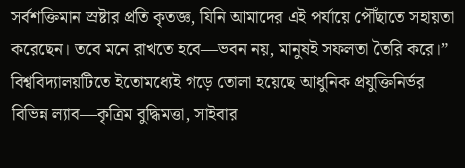সর্বশক্তিমান স্রষ্টার প্রতি কৃতজ্ঞ, যিনি আমাদের এই পর্যায়ে পৌঁছাতে সহায়তা করেছেন। তবে মনে রাখতে হবে—ভবন নয়, মানুষই সফলতা তৈরি করে।” বিশ্ববিদ্যালয়টিতে ইতোমধ্যেই গড়ে তোলা হয়েছে আধুনিক প্রযুক্তিনির্ভর বিভিন্ন ল্যাব—কৃত্রিম বুদ্ধিমত্তা, সাইবার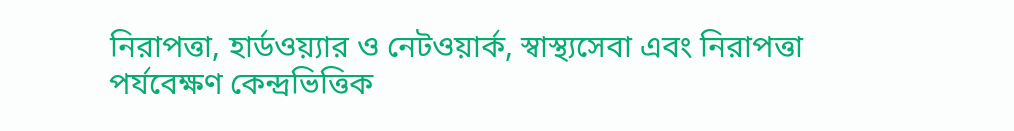নিরাপত্তা, হার্ডওয়্যার ও নেটওয়ার্ক, স্বাস্থ্যসেবা এবং নিরাপত্তা পর্যবেক্ষণ কেন্দ্রভিত্তিক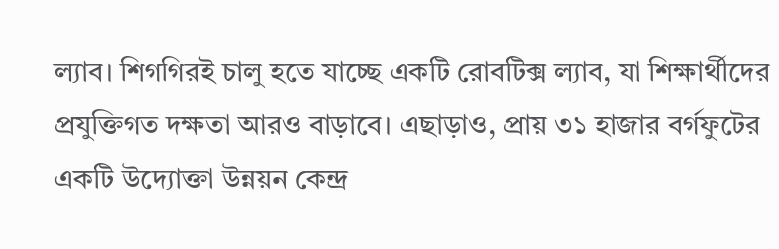ল্যাব। শিগগিরই চালু হতে যাচ্ছে একটি রোবটিক্স ল্যাব, যা শিক্ষার্থীদের প্রযুক্তিগত দক্ষতা আরও বাড়াবে। এছাড়াও, প্রায় ৩১ হাজার বর্গফুটের একটি উদ্যোক্তা উন্নয়ন কেন্দ্র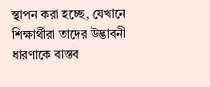স্থাপন করা হচ্ছে, যেখানে শিক্ষার্থীরা তাদের উদ্ভাবনী ধারণাকে বাস্তব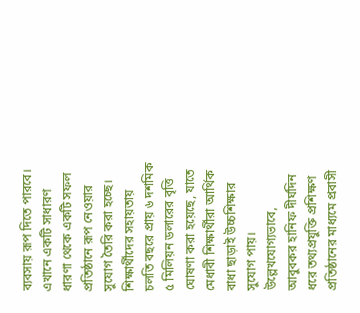ব্যবসায় রূপ দিতে পারবে। এখানে একটি সাধারণ ধারণা থেকে একটি সফল প্রতিষ্ঠানে রূপ নেওয়ার সুযোগ তৈরি করা হচ্ছে। শিক্ষার্থীদের সহায়তায় চলতি বছরে প্রায় ৬ দশমিক ৫ মিলিয়ন ডলারের বৃত্তি ঘোষণা করা হয়েছে, যাতে মেধাবী শিক্ষার্থীরা আর্থিক বাধা ছাড়াই উচ্চশিক্ষার সুযোগ পায়। উল্লেখযোগ্যভাবে, আবুবকর হানিফ দীর্ঘদিন ধরে তথ্যপ্রযুক্তি প্রশিক্ষণ প্রতিষ্ঠানের মাধ্যমে প্রবাসী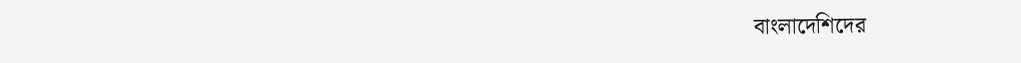বাংলাদেশিদের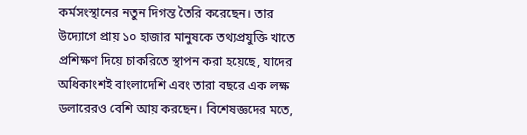কর্মসংস্থানের নতুন দিগন্ত তৈরি করেছেন। তার উদ্যোগে প্রায় ১০ হাজার মানুষকে তথ্যপ্রযুক্তি খাতে প্রশিক্ষণ দিয়ে চাকরিতে স্থাপন করা হয়েছে, যাদের অধিকাংশই বাংলাদেশি এবং তারা বছরে এক লক্ষ ডলারেরও বেশি আয় করছেন। বিশেষজ্ঞদের মতে,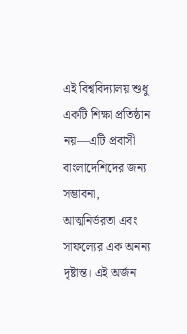এই বিশ্ববিদ্যালয় শুধু একটি শিক্ষা প্রতিষ্ঠান নয়—এটি প্রবাসী বাংলাদেশিদের জন্য সম্ভাবনা, আত্মনির্ভরতা এবং সাফল্যের এক অনন্য দৃষ্টান্ত। এই অর্জন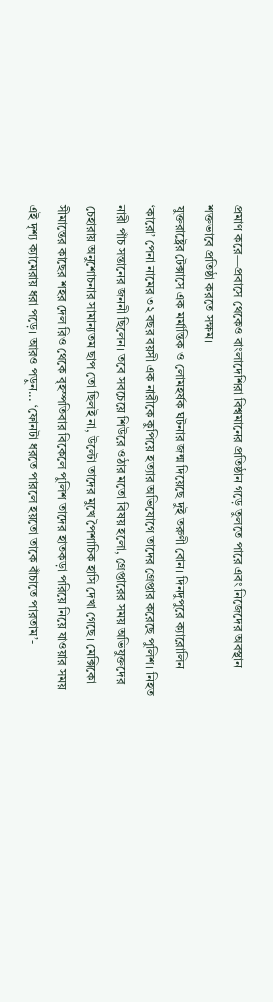প্রমাণ করে—প্রবাসে থেকেও বাংলাদেশিরা বিশ্বমানের প্রতিষ্ঠান গড়ে তুলতে পারে এবং নিজেদের অবস্থান শক্তভাবে প্রতিষ্ঠা করতে সক্ষম।
যুক্তরাষ্ট্রের টেক্সাসে এক মর্মান্তিক ও লোমহর্ষক ঘটনার জন্ম দিয়েছে দুই তরুণী বোন। দিনদুপুরে ক্যারোলিন ‘কারো’ পেনা নামের ৩২ বছর বয়সী এক নারীকে কুপিয়ে হত্যার অভিযোগে তাদের গ্রেপ্তার করেছে পুলিশ। নিহত নারী পাঁচ সন্তানের জননী ছিলেন। তবে সবচেয়ে শিউরে ওঠার মতো বিষয় হলো, গ্রেপ্তারের সময় অভিযুক্তদের চেহারায় অনুশোচনার সামান্যতম ছাপ তো ছিলই না, উল্টো তাদের মুখে পৈশাচিক হাসি দেখা গেছে। মেক্সিকো সীমান্তের কাছের শহর দেল রিও থেকে বৃহস্পতিবার বিকেলে পুলিশ তাদের হাতকড়া পরিয়ে নিয়ে যাওয়ার সময় এই দৃশ্য ক্যামেরায় ধরা পড়ে। আরও পড়ুন... ‘ফোনটা ধরতে পারলে হয়তো তাকে বাঁচাতে পারতাম’-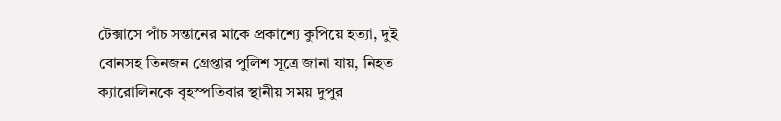টেক্সাসে পাঁচ সন্তানের মাকে প্রকাশ্যে কুপিয়ে হত্যা, দুই বোনসহ তিনজন গ্রেপ্তার পুলিশ সূত্রে জানা যায়, নিহত ক্যারোলিনকে বৃহস্পতিবার স্থানীয় সময় দুপুর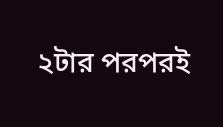২টার পরপরই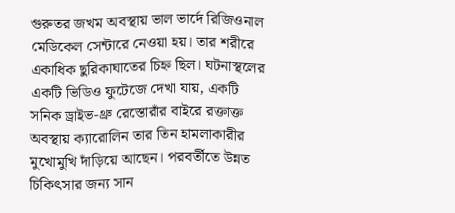গুরুতর জখম অবস্থায় ভাল ভার্দে রিজিওনাল মেডিকেল সেন্টারে নেওয়া হয়। তার শরীরে একাধিক ছুরিকাঘাতের চিহ্ন ছিল। ঘটনাস্থলের একটি ভিডিও ফুটেজে দেখা যায়, একটি সনিক ড্রাইভ-থ্রু রেস্তোরাঁর বাইরে রক্তাক্ত অবস্থায় ক্যারোলিন তার তিন হামলাকারীর মুখোমুখি দাঁড়িয়ে আছেন। পরবর্তীতে উন্নত চিকিৎসার জন্য সান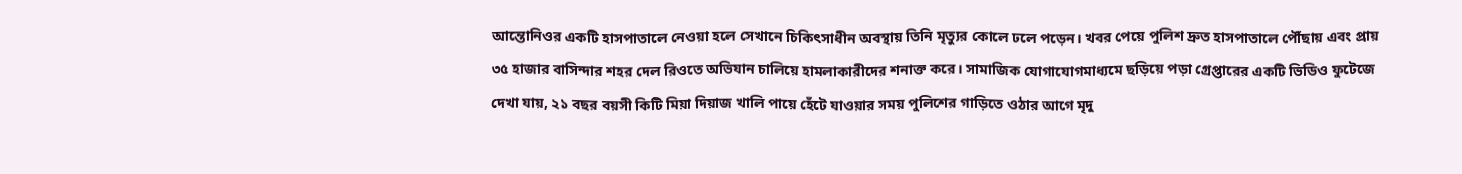আন্তোনিওর একটি হাসপাতালে নেওয়া হলে সেখানে চিকিৎসাধীন অবস্থায় তিনি মৃত্যুর কোলে ঢলে পড়েন। খবর পেয়ে পুলিশ দ্রুত হাসপাতালে পৌঁছায় এবং প্রায় ৩৫ হাজার বাসিন্দার শহর দেল রিওতে অভিযান চালিয়ে হামলাকারীদের শনাক্ত করে। সামাজিক যোগাযোগমাধ্যমে ছড়িয়ে পড়া গ্রেপ্তারের একটি ভিডিও ফুটেজে দেখা যায়, ২১ বছর বয়সী কিটি মিয়া দিয়াজ খালি পায়ে হেঁটে যাওয়ার সময় পুলিশের গাড়িতে ওঠার আগে মৃদু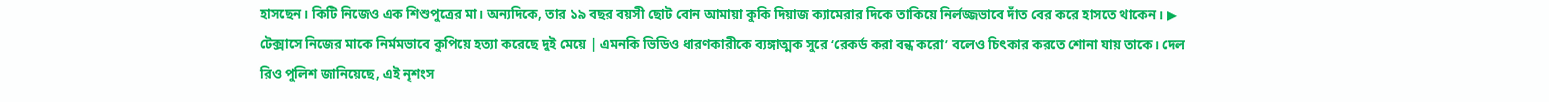হাসছেন। কিটি নিজেও এক শিশুপুত্রের মা। অন্যদিকে, তার ১৯ বছর বয়সী ছোট বোন আমায়া কুকি দিয়াজ ক্যামেরার দিকে তাকিয়ে নির্লজ্জভাবে দাঁত বের করে হাসতে থাকেন। ▶ টেক্সাসে নিজের মাকে নির্মমভাবে কুপিয়ে হত্যা করেছে দুই মেয়ে | এমনকি ভিডিও ধারণকারীকে ব্যঙ্গাত্মক সুরে ‘রেকর্ড করা বন্ধ করো’ বলেও চিৎকার করতে শোনা যায় তাকে। দেল রিও পুলিশ জানিয়েছে, এই নৃশংস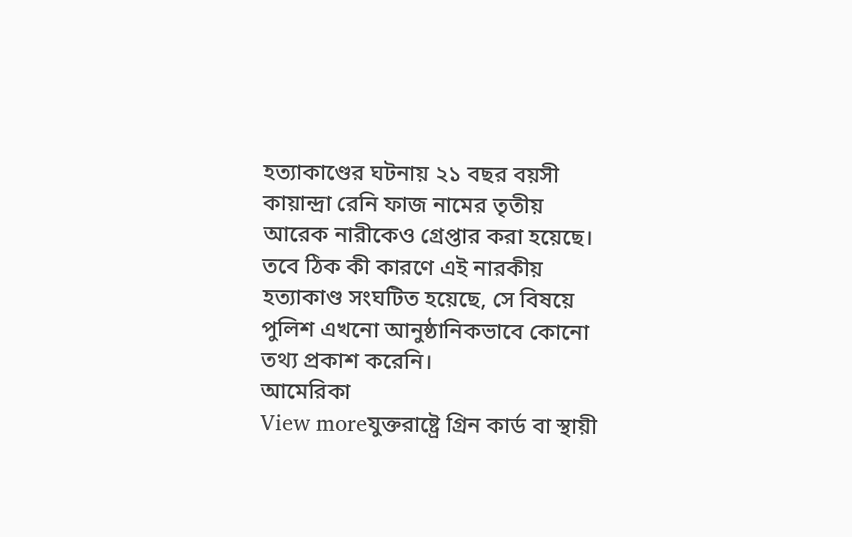হত্যাকাণ্ডের ঘটনায় ২১ বছর বয়সী কায়ান্দ্রা রেনি ফাজ নামের তৃতীয় আরেক নারীকেও গ্রেপ্তার করা হয়েছে। তবে ঠিক কী কারণে এই নারকীয় হত্যাকাণ্ড সংঘটিত হয়েছে, সে বিষয়ে পুলিশ এখনো আনুষ্ঠানিকভাবে কোনো তথ্য প্রকাশ করেনি।
আমেরিকা
View moreযুক্তরাষ্ট্রে গ্রিন কার্ড বা স্থায়ী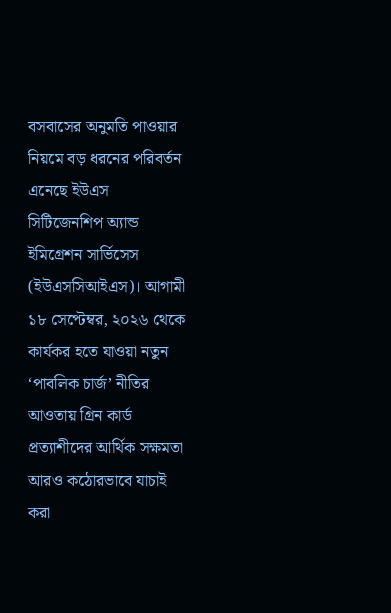বসবাসের অনুমতি পাওয়ার নিয়মে বড় ধরনের পরিবর্তন এনেছে ইউএস সিটিজেনশিপ অ্যান্ড ইমিগ্রেশন সার্ভিসেস (ইউএসসিআইএস)। আগামী ১৮ সেপ্টেম্বর, ২০২৬ থেকে কার্যকর হতে যাওয়া নতুন ‘পাবলিক চার্জ’ নীতির আওতায় গ্রিন কার্ড প্রত্যাশীদের আর্থিক সক্ষমতা আরও কঠোরভাবে যাচাই করা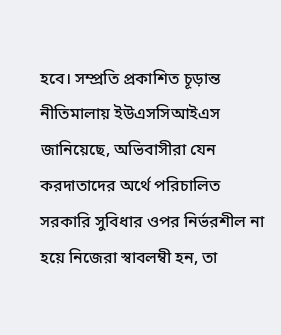হবে। সম্প্রতি প্রকাশিত চূড়ান্ত নীতিমালায় ইউএসসিআইএস জানিয়েছে, অভিবাসীরা যেন করদাতাদের অর্থে পরিচালিত সরকারি সুবিধার ওপর নির্ভরশীল না হয়ে নিজেরা স্বাবলম্বী হন, তা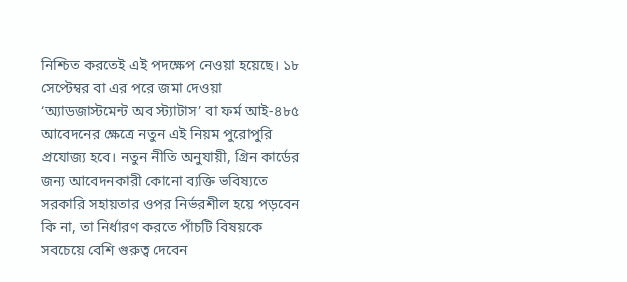নিশ্চিত করতেই এই পদক্ষেপ নেওয়া হয়েছে। ১৮ সেপ্টেম্বর বা এর পরে জমা দেওয়া ‘অ্যাডজাস্টমেন্ট অব স্ট্যাটাস’ বা ফর্ম আই-৪৮৫ আবেদনের ক্ষেত্রে নতুন এই নিয়ম পুরোপুরি প্রযোজ্য হবে। নতুন নীতি অনুযায়ী, গ্রিন কার্ডের জন্য আবেদনকারী কোনো ব্যক্তি ভবিষ্যতে সরকারি সহায়তার ওপর নির্ভরশীল হয়ে পড়বেন কি না, তা নির্ধারণ করতে পাঁচটি বিষয়কে সবচেয়ে বেশি গুরুত্ব দেবেন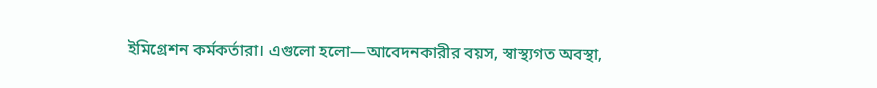ইমিগ্রেশন কর্মকর্তারা। এগুলো হলো—আবেদনকারীর বয়স, স্বাস্থ্যগত অবস্থা,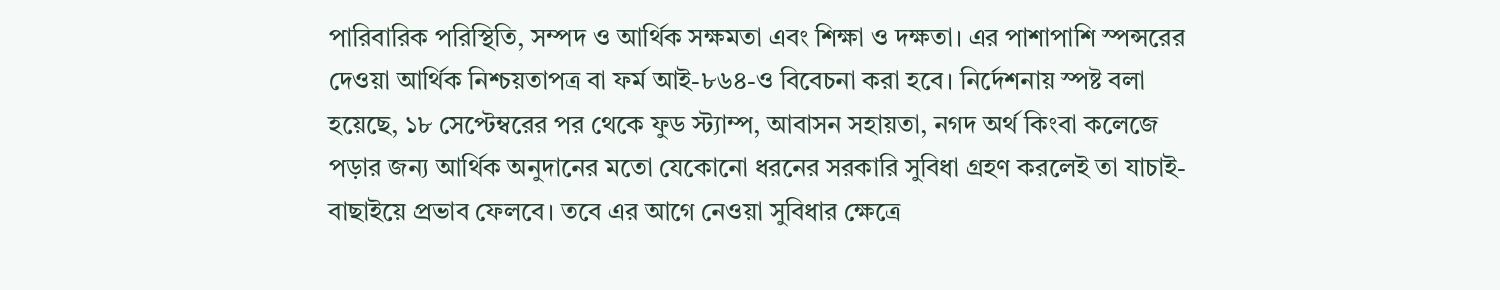পারিবারিক পরিস্থিতি, সম্পদ ও আর্থিক সক্ষমতা এবং শিক্ষা ও দক্ষতা। এর পাশাপাশি স্পন্সরের দেওয়া আর্থিক নিশ্চয়তাপত্র বা ফর্ম আই-৮৬৪-ও বিবেচনা করা হবে। নির্দেশনায় স্পষ্ট বলা হয়েছে, ১৮ সেপ্টেম্বরের পর থেকে ফুড স্ট্যাম্প, আবাসন সহায়তা, নগদ অর্থ কিংবা কলেজে পড়ার জন্য আর্থিক অনুদানের মতো যেকোনো ধরনের সরকারি সুবিধা গ্রহণ করলেই তা যাচাই-বাছাইয়ে প্রভাব ফেলবে। তবে এর আগে নেওয়া সুবিধার ক্ষেত্রে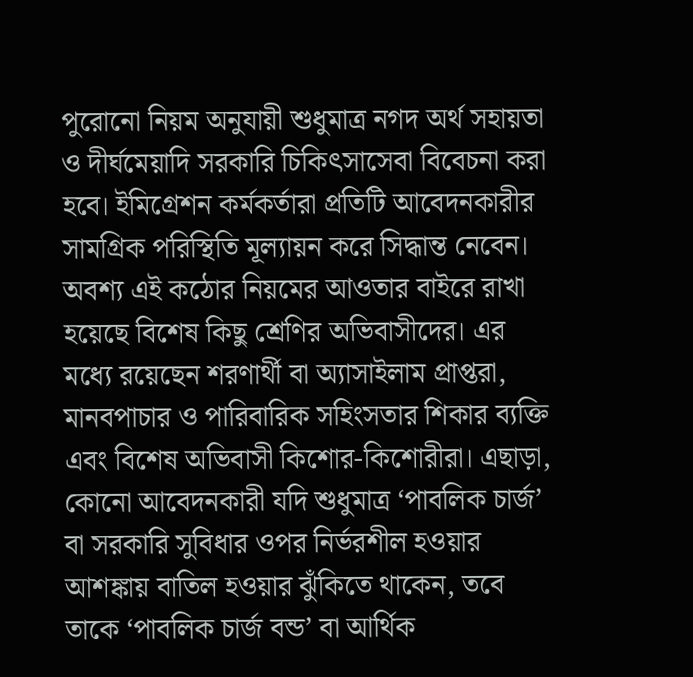পুরোনো নিয়ম অনুযায়ী শুধুমাত্র নগদ অর্থ সহায়তা ও দীর্ঘমেয়াদি সরকারি চিকিৎসাসেবা বিবেচনা করা হবে। ইমিগ্রেশন কর্মকর্তারা প্রতিটি আবেদনকারীর সামগ্রিক পরিস্থিতি মূল্যায়ন করে সিদ্ধান্ত নেবেন। অবশ্য এই কঠোর নিয়মের আওতার বাইরে রাখা হয়েছে বিশেষ কিছু শ্রেণির অভিবাসীদের। এর মধ্যে রয়েছেন শরণার্থী বা অ্যাসাইলাম প্রাপ্তরা, মানবপাচার ও পারিবারিক সহিংসতার শিকার ব্যক্তি এবং বিশেষ অভিবাসী কিশোর-কিশোরীরা। এছাড়া, কোনো আবেদনকারী যদি শুধুমাত্র ‘পাবলিক চার্জ’ বা সরকারি সুবিধার ওপর নির্ভরশীল হওয়ার আশঙ্কায় বাতিল হওয়ার ঝুঁকিতে থাকেন, তবে তাকে ‘পাবলিক চার্জ বন্ড’ বা আর্থিক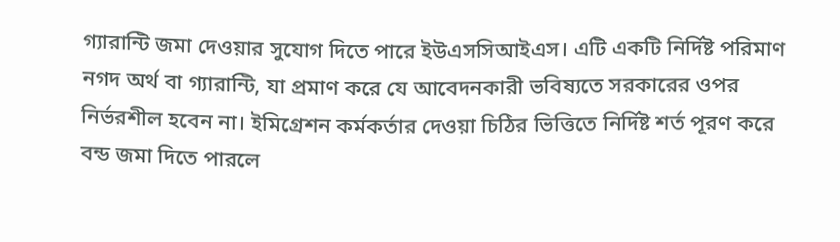গ্যারান্টি জমা দেওয়ার সুযোগ দিতে পারে ইউএসসিআইএস। এটি একটি নির্দিষ্ট পরিমাণ নগদ অর্থ বা গ্যারান্টি, যা প্রমাণ করে যে আবেদনকারী ভবিষ্যতে সরকারের ওপর নির্ভরশীল হবেন না। ইমিগ্রেশন কর্মকর্তার দেওয়া চিঠির ভিত্তিতে নির্দিষ্ট শর্ত পূরণ করে বন্ড জমা দিতে পারলে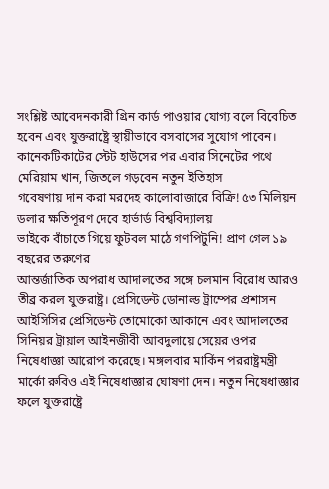সংশ্লিষ্ট আবেদনকারী গ্রিন কার্ড পাওয়ার যোগ্য বলে বিবেচিত হবেন এবং যুক্তরাষ্ট্রে স্থায়ীভাবে বসবাসের সুযোগ পাবেন।
কানেকটিকাটের স্টেট হাউসের পর এবার সিনেটের পথে মেরিয়াম খান, জিতলে গড়বেন নতুন ইতিহাস
গবেষণায় দান করা মরদেহ কালোবাজারে বিক্রি! ৫৩ মিলিয়ন ডলার ক্ষতিপূরণ দেবে হার্ভার্ড বিশ্ববিদ্যালয়
ভাইকে বাঁচাতে গিয়ে ফুটবল মাঠে গণপিটুনি! প্রাণ গেল ১৯ বছরের তরুণের
আন্তর্জাতিক অপরাধ আদালতের সঙ্গে চলমান বিরোধ আরও তীব্র করল যুক্তরাষ্ট্র। প্রেসিডেন্ট ডোনাল্ড ট্রাম্পের প্রশাসন আইসিসির প্রেসিডেন্ট তোমোকো আকানে এবং আদালতের সিনিয়র ট্রায়াল আইনজীবী আবদুলায়ে সেয়ের ওপর নিষেধাজ্ঞা আরোপ করেছে। মঙ্গলবার মার্কিন পররাষ্ট্রমন্ত্রী মার্কো রুবিও এই নিষেধাজ্ঞার ঘোষণা দেন। নতুন নিষেধাজ্ঞার ফলে যুক্তরাষ্ট্রে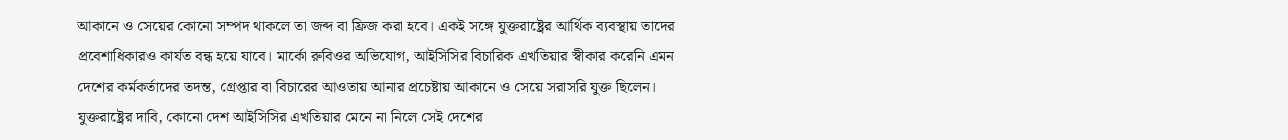আকানে ও সেয়ের কোনো সম্পদ থাকলে তা জব্দ বা ফ্রিজ করা হবে। একই সঙ্গে যুক্তরাষ্ট্রের আর্থিক ব্যবস্থায় তাদের প্রবেশাধিকারও কার্যত বন্ধ হয়ে যাবে। মার্কো রুবিওর অভিযোগ, আইসিসির বিচারিক এখতিয়ার স্বীকার করেনি এমন দেশের কর্মকর্তাদের তদন্ত, গ্রেপ্তার বা বিচারের আওতায় আনার প্রচেষ্টায় আকানে ও সেয়ে সরাসরি যুক্ত ছিলেন। যুক্তরাষ্ট্রের দাবি, কোনো দেশ আইসিসির এখতিয়ার মেনে না নিলে সেই দেশের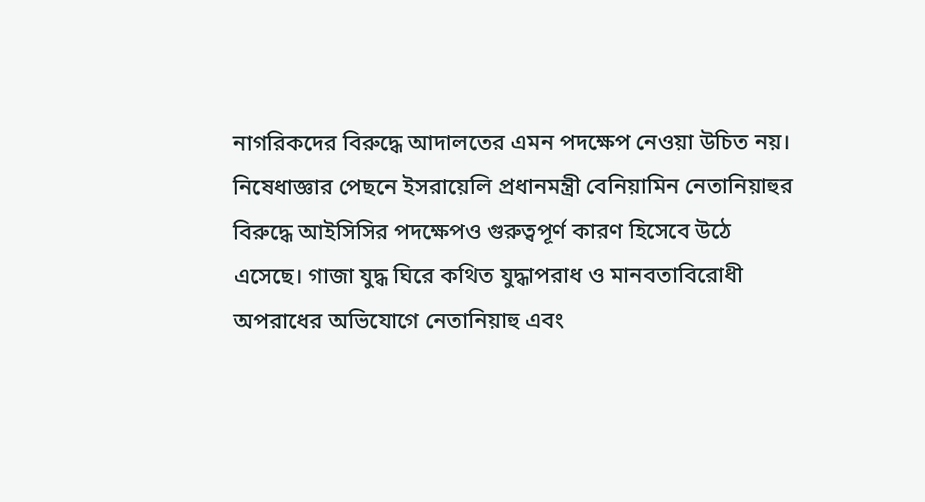নাগরিকদের বিরুদ্ধে আদালতের এমন পদক্ষেপ নেওয়া উচিত নয়। নিষেধাজ্ঞার পেছনে ইসরায়েলি প্রধানমন্ত্রী বেনিয়ামিন নেতানিয়াহুর বিরুদ্ধে আইসিসির পদক্ষেপও গুরুত্বপূর্ণ কারণ হিসেবে উঠে এসেছে। গাজা যুদ্ধ ঘিরে কথিত যুদ্ধাপরাধ ও মানবতাবিরোধী অপরাধের অভিযোগে নেতানিয়াহু এবং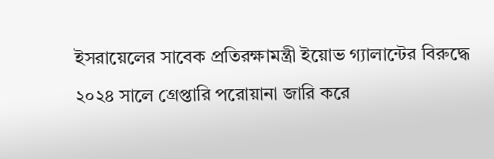ইসরায়েলের সাবেক প্রতিরক্ষামন্ত্রী ইয়োভ গ্যালান্টের বিরুদ্ধে ২০২৪ সালে গ্রেপ্তারি পরোয়ানা জারি করে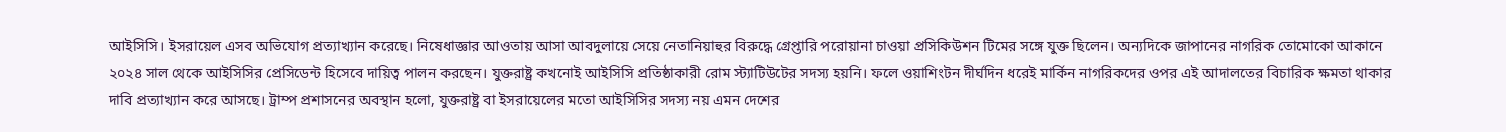আইসিসি। ইসরায়েল এসব অভিযোগ প্রত্যাখ্যান করেছে। নিষেধাজ্ঞার আওতায় আসা আবদুলায়ে সেয়ে নেতানিয়াহুর বিরুদ্ধে গ্রেপ্তারি পরোয়ানা চাওয়া প্রসিকিউশন টিমের সঙ্গে যুক্ত ছিলেন। অন্যদিকে জাপানের নাগরিক তোমোকো আকানে ২০২৪ সাল থেকে আইসিসির প্রেসিডেন্ট হিসেবে দায়িত্ব পালন করছেন। যুক্তরাষ্ট্র কখনোই আইসিসি প্রতিষ্ঠাকারী রোম স্ট্যাটিউটের সদস্য হয়নি। ফলে ওয়াশিংটন দীর্ঘদিন ধরেই মার্কিন নাগরিকদের ওপর এই আদালতের বিচারিক ক্ষমতা থাকার দাবি প্রত্যাখ্যান করে আসছে। ট্রাম্প প্রশাসনের অবস্থান হলো, যুক্তরাষ্ট্র বা ইসরায়েলের মতো আইসিসির সদস্য নয় এমন দেশের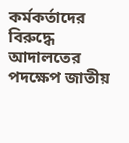কর্মকর্তাদের বিরুদ্ধে আদালতের পদক্ষেপ জাতীয়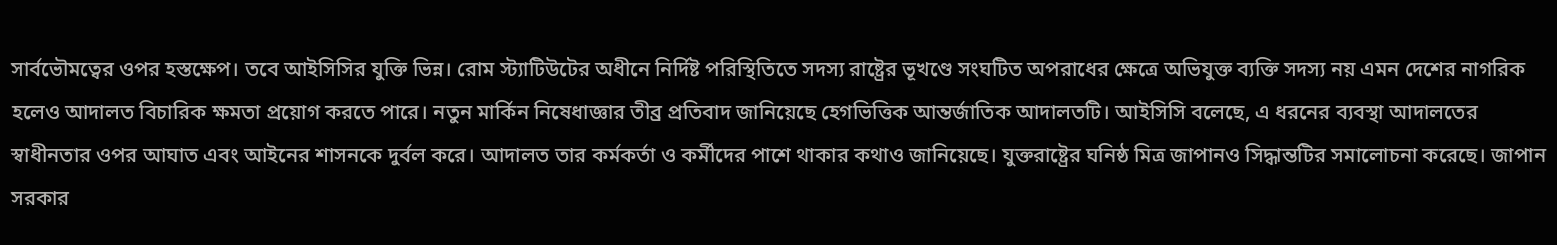সার্বভৌমত্বের ওপর হস্তক্ষেপ। তবে আইসিসির যুক্তি ভিন্ন। রোম স্ট্যাটিউটের অধীনে নির্দিষ্ট পরিস্থিতিতে সদস্য রাষ্ট্রের ভূখণ্ডে সংঘটিত অপরাধের ক্ষেত্রে অভিযুক্ত ব্যক্তি সদস্য নয় এমন দেশের নাগরিক হলেও আদালত বিচারিক ক্ষমতা প্রয়োগ করতে পারে। নতুন মার্কিন নিষেধাজ্ঞার তীব্র প্রতিবাদ জানিয়েছে হেগভিত্তিক আন্তর্জাতিক আদালতটি। আইসিসি বলেছে, এ ধরনের ব্যবস্থা আদালতের স্বাধীনতার ওপর আঘাত এবং আইনের শাসনকে দুর্বল করে। আদালত তার কর্মকর্তা ও কর্মীদের পাশে থাকার কথাও জানিয়েছে। যুক্তরাষ্ট্রের ঘনিষ্ঠ মিত্র জাপানও সিদ্ধান্তটির সমালোচনা করেছে। জাপান সরকার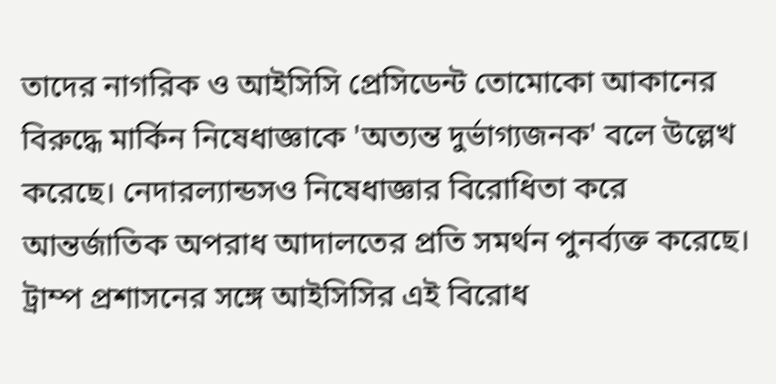তাদের নাগরিক ও আইসিসি প্রেসিডেন্ট তোমোকো আকানের বিরুদ্ধে মার্কিন নিষেধাজ্ঞাকে 'অত্যন্ত দুর্ভাগ্যজনক' বলে উল্লেখ করেছে। নেদারল্যান্ডসও নিষেধাজ্ঞার বিরোধিতা করে আন্তর্জাতিক অপরাধ আদালতের প্রতি সমর্থন পুনর্ব্যক্ত করেছে। ট্রাম্প প্রশাসনের সঙ্গে আইসিসির এই বিরোধ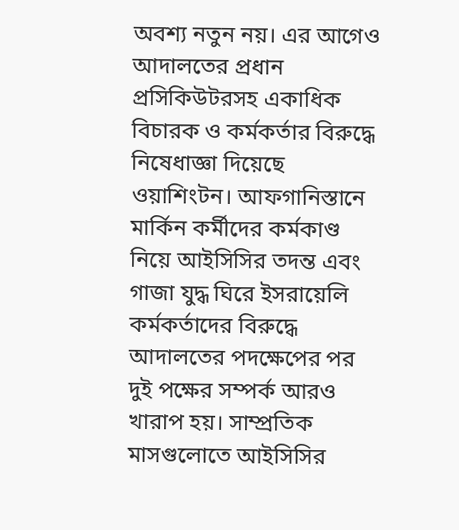অবশ্য নতুন নয়। এর আগেও আদালতের প্রধান প্রসিকিউটরসহ একাধিক বিচারক ও কর্মকর্তার বিরুদ্ধে নিষেধাজ্ঞা দিয়েছে ওয়াশিংটন। আফগানিস্তানে মার্কিন কর্মীদের কর্মকাণ্ড নিয়ে আইসিসির তদন্ত এবং গাজা যুদ্ধ ঘিরে ইসরায়েলি কর্মকর্তাদের বিরুদ্ধে আদালতের পদক্ষেপের পর দুই পক্ষের সম্পর্ক আরও খারাপ হয়। সাম্প্রতিক মাসগুলোতে আইসিসির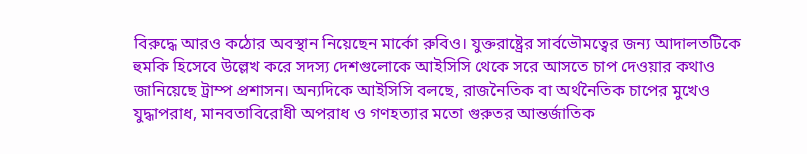বিরুদ্ধে আরও কঠোর অবস্থান নিয়েছেন মার্কো রুবিও। যুক্তরাষ্ট্রের সার্বভৌমত্বের জন্য আদালতটিকে হুমকি হিসেবে উল্লেখ করে সদস্য দেশগুলোকে আইসিসি থেকে সরে আসতে চাপ দেওয়ার কথাও জানিয়েছে ট্রাম্প প্রশাসন। অন্যদিকে আইসিসি বলছে, রাজনৈতিক বা অর্থনৈতিক চাপের মুখেও যুদ্ধাপরাধ, মানবতাবিরোধী অপরাধ ও গণহত্যার মতো গুরুতর আন্তর্জাতিক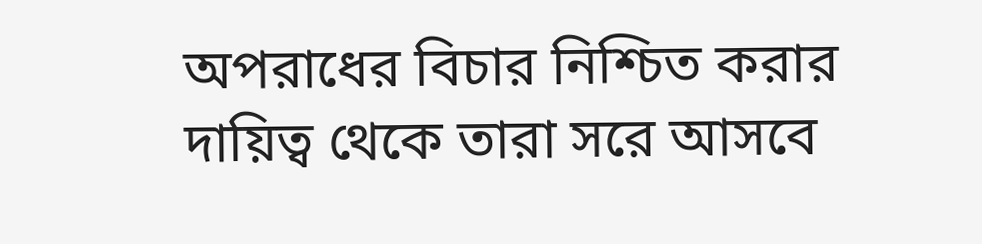অপরাধের বিচার নিশ্চিত করার দায়িত্ব থেকে তারা সরে আসবে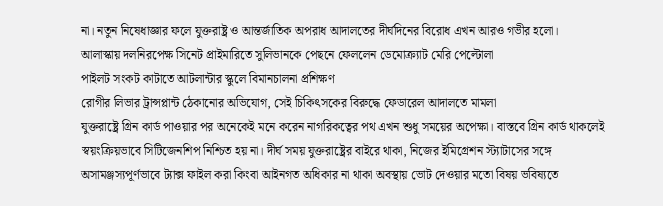না। নতুন নিষেধাজ্ঞার ফলে যুক্তরাষ্ট্র ও আন্তর্জাতিক অপরাধ আদালতের দীর্ঘদিনের বিরোধ এখন আরও গভীর হলো।
আলাস্কায় দলনিরপেক্ষ সিনেট প্রাইমারিতে সুলিভানকে পেছনে ফেললেন ডেমোক্র্যাট মেরি পেল্টোলা
পাইলট সংকট কাটাতে আটলান্টার স্কুলে বিমানচালনা প্রশিক্ষণ
রোগীর লিভার ট্রান্সপ্লান্ট ঠেকানোর অভিযোগ, সেই চিকিৎসকের বিরুদ্ধে ফেডারেল আদালতে মামলা
যুক্তরাষ্ট্রে গ্রিন কার্ড পাওয়ার পর অনেকেই মনে করেন নাগরিকত্বের পথ এখন শুধু সময়ের অপেক্ষা। বাস্তবে গ্রিন কার্ড থাকলেই স্বয়ংক্রিয়ভাবে সিটিজেনশিপ নিশ্চিত হয় না। দীর্ঘ সময় যুক্তরাষ্ট্রের বাইরে থাকা, নিজের ইমিগ্রেশন স্ট্যাটাসের সঙ্গে অসামঞ্জস্যপূর্ণভাবে ট্যাক্স ফাইল করা কিংবা আইনগত অধিকার না থাকা অবস্থায় ভোট দেওয়ার মতো বিষয় ভবিষ্যতে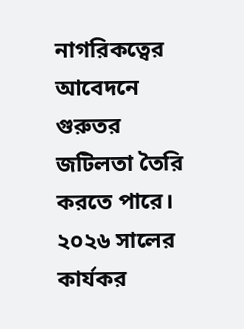নাগরিকত্বের আবেদনে গুরুতর জটিলতা তৈরি করতে পারে। ২০২৬ সালের কার্যকর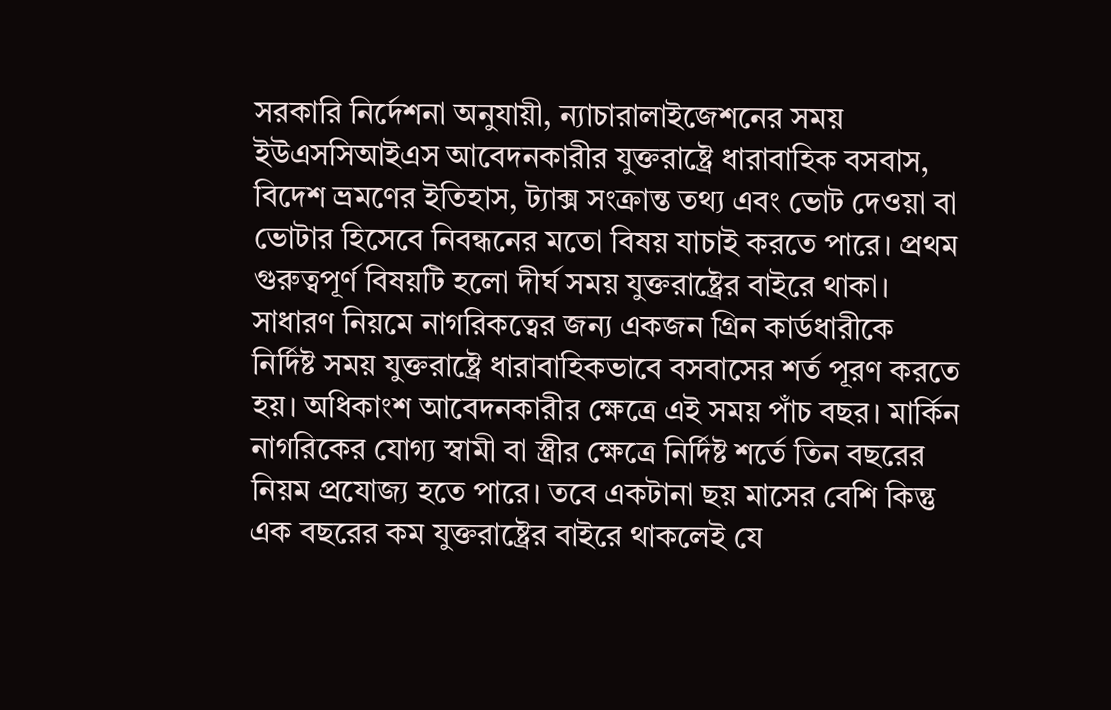সরকারি নির্দেশনা অনুযায়ী, ন্যাচারালাইজেশনের সময় ইউএসসিআইএস আবেদনকারীর যুক্তরাষ্ট্রে ধারাবাহিক বসবাস, বিদেশ ভ্রমণের ইতিহাস, ট্যাক্স সংক্রান্ত তথ্য এবং ভোট দেওয়া বা ভোটার হিসেবে নিবন্ধনের মতো বিষয় যাচাই করতে পারে। প্রথম গুরুত্বপূর্ণ বিষয়টি হলো দীর্ঘ সময় যুক্তরাষ্ট্রের বাইরে থাকা। সাধারণ নিয়মে নাগরিকত্বের জন্য একজন গ্রিন কার্ডধারীকে নির্দিষ্ট সময় যুক্তরাষ্ট্রে ধারাবাহিকভাবে বসবাসের শর্ত পূরণ করতে হয়। অধিকাংশ আবেদনকারীর ক্ষেত্রে এই সময় পাঁচ বছর। মার্কিন নাগরিকের যোগ্য স্বামী বা স্ত্রীর ক্ষেত্রে নির্দিষ্ট শর্তে তিন বছরের নিয়ম প্রযোজ্য হতে পারে। তবে একটানা ছয় মাসের বেশি কিন্তু এক বছরের কম যুক্তরাষ্ট্রের বাইরে থাকলেই যে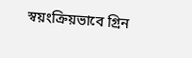স্বয়ংক্রিয়ভাবে গ্রিন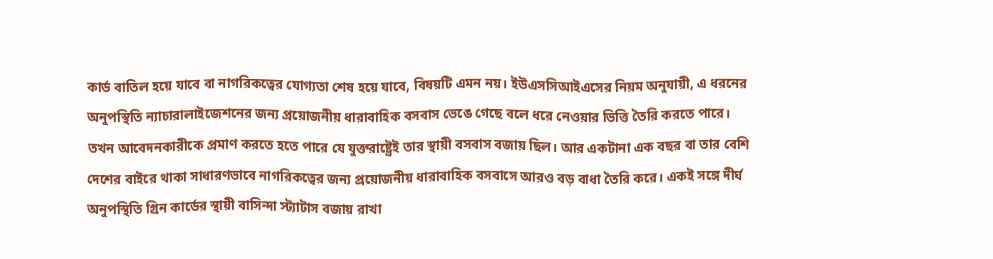কার্ড বাতিল হয়ে যাবে বা নাগরিকত্বের যোগ্যতা শেষ হয়ে যাবে, বিষয়টি এমন নয়। ইউএসসিআইএসের নিয়ম অনুযায়ী, এ ধরনের অনুপস্থিতি ন্যাচারালাইজেশনের জন্য প্রয়োজনীয় ধারাবাহিক বসবাস ভেঙে গেছে বলে ধরে নেওয়ার ভিত্তি তৈরি করতে পারে। তখন আবেদনকারীকে প্রমাণ করতে হতে পারে যে যুক্তরাষ্ট্রেই তার স্থায়ী বসবাস বজায় ছিল। আর একটানা এক বছর বা তার বেশি দেশের বাইরে থাকা সাধারণভাবে নাগরিকত্বের জন্য প্রয়োজনীয় ধারাবাহিক বসবাসে আরও বড় বাধা তৈরি করে। একই সঙ্গে দীর্ঘ অনুপস্থিতি গ্রিন কার্ডের স্থায়ী বাসিন্দা স্ট্যাটাস বজায় রাখা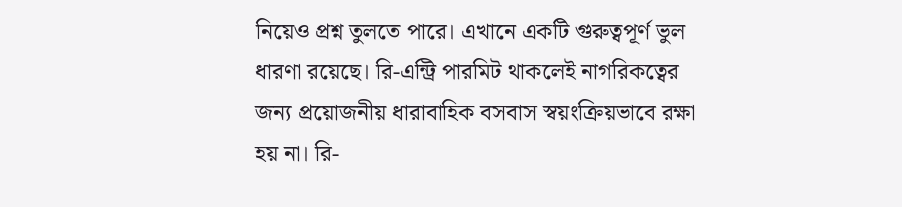নিয়েও প্রশ্ন তুলতে পারে। এখানে একটি গুরুত্বপূর্ণ ভুল ধারণা রয়েছে। রি-এন্ট্রি পারমিট থাকলেই নাগরিকত্বের জন্য প্রয়োজনীয় ধারাবাহিক বসবাস স্বয়ংক্রিয়ভাবে রক্ষা হয় না। রি-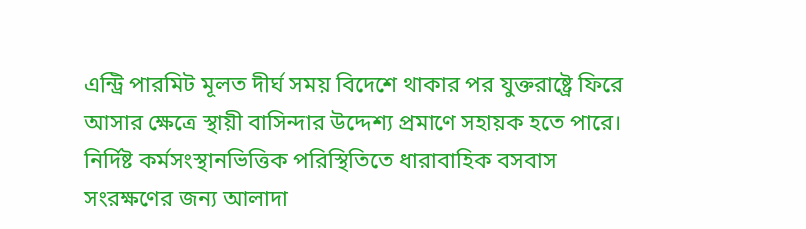এন্ট্রি পারমিট মূলত দীর্ঘ সময় বিদেশে থাকার পর যুক্তরাষ্ট্রে ফিরে আসার ক্ষেত্রে স্থায়ী বাসিন্দার উদ্দেশ্য প্রমাণে সহায়ক হতে পারে। নির্দিষ্ট কর্মসংস্থানভিত্তিক পরিস্থিতিতে ধারাবাহিক বসবাস সংরক্ষণের জন্য আলাদা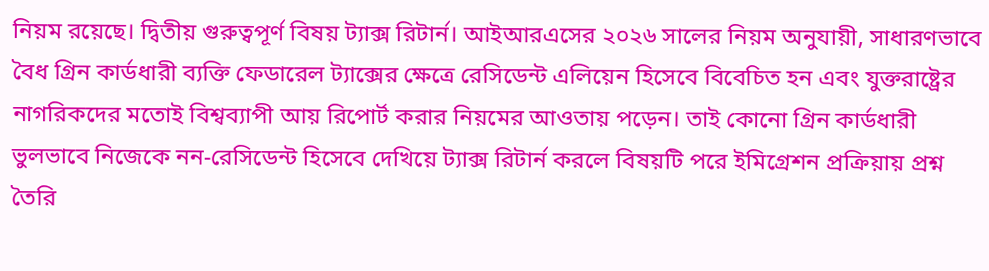নিয়ম রয়েছে। দ্বিতীয় গুরুত্বপূর্ণ বিষয় ট্যাক্স রিটার্ন। আইআরএসের ২০২৬ সালের নিয়ম অনুযায়ী, সাধারণভাবে বৈধ গ্রিন কার্ডধারী ব্যক্তি ফেডারেল ট্যাক্সের ক্ষেত্রে রেসিডেন্ট এলিয়েন হিসেবে বিবেচিত হন এবং যুক্তরাষ্ট্রের নাগরিকদের মতোই বিশ্বব্যাপী আয় রিপোর্ট করার নিয়মের আওতায় পড়েন। তাই কোনো গ্রিন কার্ডধারী ভুলভাবে নিজেকে নন-রেসিডেন্ট হিসেবে দেখিয়ে ট্যাক্স রিটার্ন করলে বিষয়টি পরে ইমিগ্রেশন প্রক্রিয়ায় প্রশ্ন তৈরি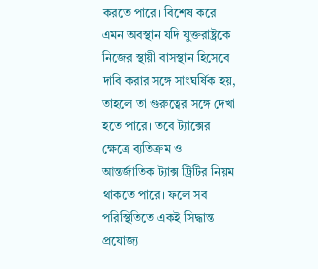করতে পারে। বিশেষ করে এমন অবস্থান যদি যুক্তরাষ্ট্রকে নিজের স্থায়ী বাসস্থান হিসেবে দাবি করার সঙ্গে সাংঘর্ষিক হয়, তাহলে তা গুরুত্বের সঙ্গে দেখা হতে পারে। তবে ট্যাক্সের ক্ষেত্রে ব্যতিক্রম ও আন্তর্জাতিক ট্যাক্স ট্রিটির নিয়ম থাকতে পারে। ফলে সব পরিস্থিতিতে একই সিদ্ধান্ত প্রযোজ্য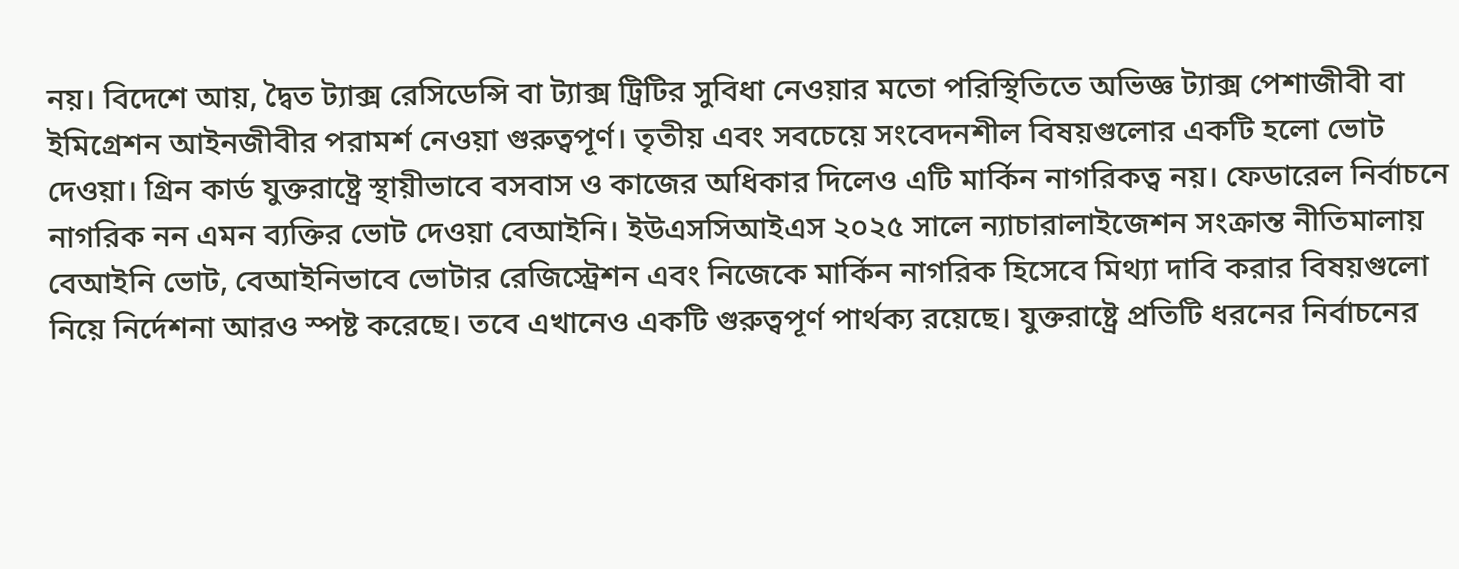নয়। বিদেশে আয়, দ্বৈত ট্যাক্স রেসিডেন্সি বা ট্যাক্স ট্রিটির সুবিধা নেওয়ার মতো পরিস্থিতিতে অভিজ্ঞ ট্যাক্স পেশাজীবী বা ইমিগ্রেশন আইনজীবীর পরামর্শ নেওয়া গুরুত্বপূর্ণ। তৃতীয় এবং সবচেয়ে সংবেদনশীল বিষয়গুলোর একটি হলো ভোট দেওয়া। গ্রিন কার্ড যুক্তরাষ্ট্রে স্থায়ীভাবে বসবাস ও কাজের অধিকার দিলেও এটি মার্কিন নাগরিকত্ব নয়। ফেডারেল নির্বাচনে নাগরিক নন এমন ব্যক্তির ভোট দেওয়া বেআইনি। ইউএসসিআইএস ২০২৫ সালে ন্যাচারালাইজেশন সংক্রান্ত নীতিমালায় বেআইনি ভোট, বেআইনিভাবে ভোটার রেজিস্ট্রেশন এবং নিজেকে মার্কিন নাগরিক হিসেবে মিথ্যা দাবি করার বিষয়গুলো নিয়ে নির্দেশনা আরও স্পষ্ট করেছে। তবে এখানেও একটি গুরুত্বপূর্ণ পার্থক্য রয়েছে। যুক্তরাষ্ট্রে প্রতিটি ধরনের নির্বাচনের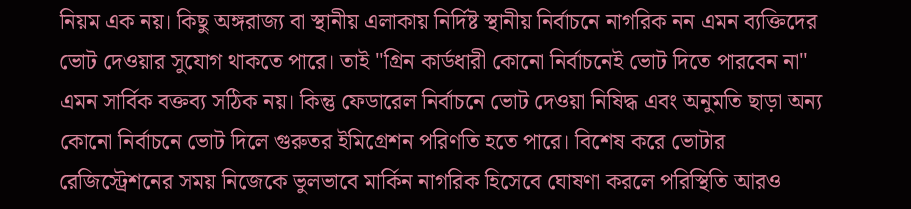নিয়ম এক নয়। কিছু অঙ্গরাজ্য বা স্থানীয় এলাকায় নির্দিষ্ট স্থানীয় নির্বাচনে নাগরিক নন এমন ব্যক্তিদের ভোট দেওয়ার সুযোগ থাকতে পারে। তাই "গ্রিন কার্ডধারী কোনো নির্বাচনেই ভোট দিতে পারবেন না" এমন সার্বিক বক্তব্য সঠিক নয়। কিন্তু ফেডারেল নির্বাচনে ভোট দেওয়া নিষিদ্ধ এবং অনুমতি ছাড়া অন্য কোনো নির্বাচনে ভোট দিলে গুরুতর ইমিগ্রেশন পরিণতি হতে পারে। বিশেষ করে ভোটার রেজিস্ট্রেশনের সময় নিজেকে ভুলভাবে মার্কিন নাগরিক হিসেবে ঘোষণা করলে পরিস্থিতি আরও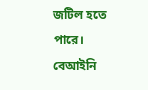জটিল হতে পারে। বেআইনি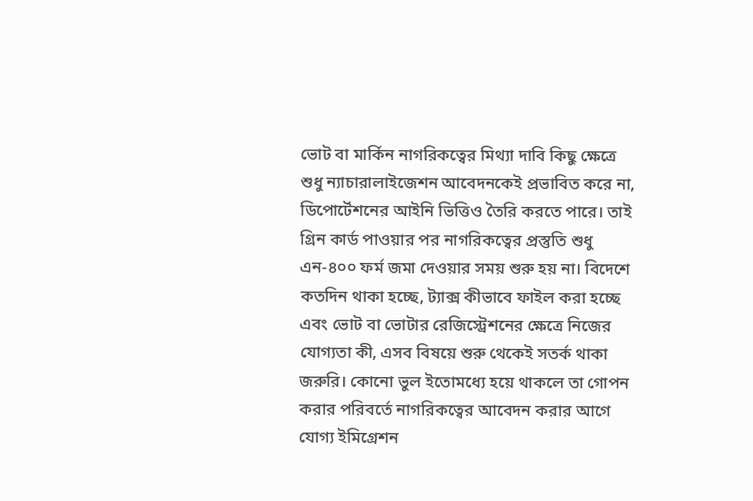ভোট বা মার্কিন নাগরিকত্বের মিথ্যা দাবি কিছু ক্ষেত্রে শুধু ন্যাচারালাইজেশন আবেদনকেই প্রভাবিত করে না, ডিপোর্টেশনের আইনি ভিত্তিও তৈরি করতে পারে। তাই গ্রিন কার্ড পাওয়ার পর নাগরিকত্বের প্রস্তুতি শুধু এন-৪০০ ফর্ম জমা দেওয়ার সময় শুরু হয় না। বিদেশে কতদিন থাকা হচ্ছে, ট্যাক্স কীভাবে ফাইল করা হচ্ছে এবং ভোট বা ভোটার রেজিস্ট্রেশনের ক্ষেত্রে নিজের যোগ্যতা কী, এসব বিষয়ে শুরু থেকেই সতর্ক থাকা জরুরি। কোনো ভুল ইতোমধ্যে হয়ে থাকলে তা গোপন করার পরিবর্তে নাগরিকত্বের আবেদন করার আগে যোগ্য ইমিগ্রেশন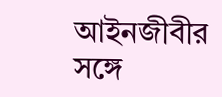আইনজীবীর সঙ্গে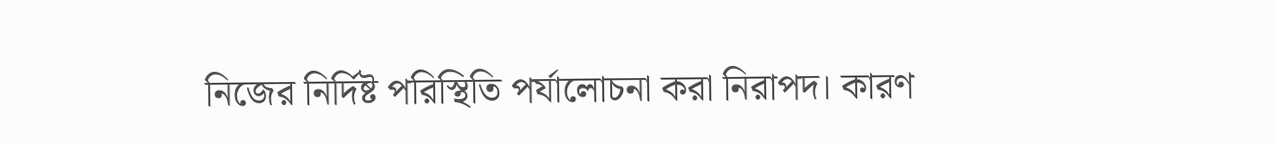নিজের নির্দিষ্ট পরিস্থিতি পর্যালোচনা করা নিরাপদ। কারণ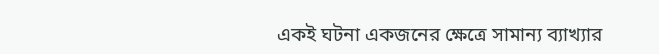একই ঘটনা একজনের ক্ষেত্রে সামান্য ব্যাখ্যার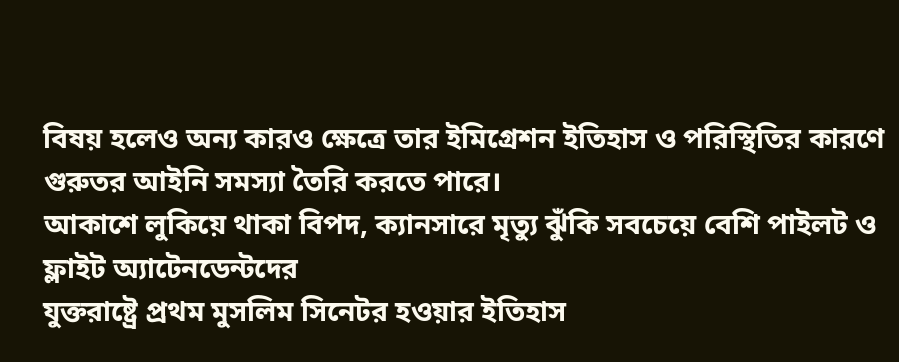বিষয় হলেও অন্য কারও ক্ষেত্রে তার ইমিগ্রেশন ইতিহাস ও পরিস্থিতির কারণে গুরুতর আইনি সমস্যা তৈরি করতে পারে।
আকাশে লুকিয়ে থাকা বিপদ, ক্যানসারে মৃত্যু ঝুঁকি সবচেয়ে বেশি পাইলট ও ফ্লাইট অ্যাটেনডেন্টদের
যুক্তরাষ্ট্রে প্রথম মুসলিম সিনেটর হওয়ার ইতিহাস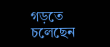গড়তে চলেছেন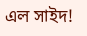এল সাইদ!